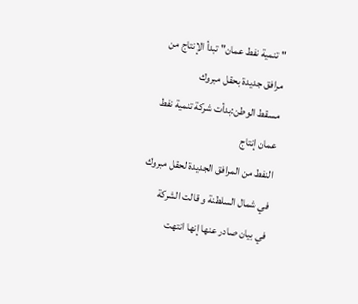" تنمية نفط عمان" تبدأ الإنتاج من مرافق جديدة بحقل مبروك
مسقط الوطن:بدأت شركة تنمية نفط عمان إنتاج
النفط من المرافق الجديدة لحقل مبروك في شمال السلطنة و قالت الشركة
في بيان صادر عنها إنها انتهت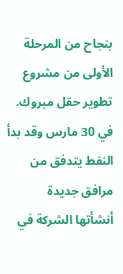بنجاح من المرحلة الأولى من مشروع
تطوير حقل مبروك. في 30 مارس وقد بدأ النفط يتدفق من مرافق جديدة
أنشأتها الشركة في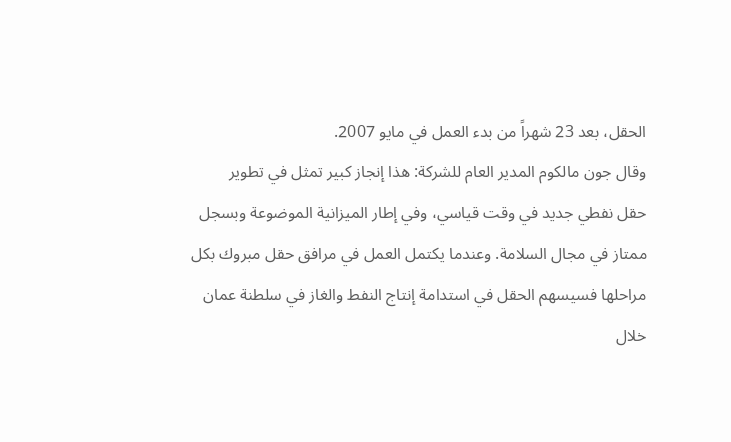الحقل، بعد 23 شهراً من بدء العمل في مايو 2007.
وقال جون مالكوم المدير العام للشركة: هذا إنجاز كبير تمثل في تطوير
حقل نفطي جديد في وقت قياسي، وفي إطار الميزانية الموضوعة وبسجل
ممتاز في مجال السلامة. وعندما يكتمل العمل في مرافق حقل مبروك بكل
مراحلها فسيسهم الحقل في استدامة إنتاج النفط والغاز في سلطنة عمان
خلال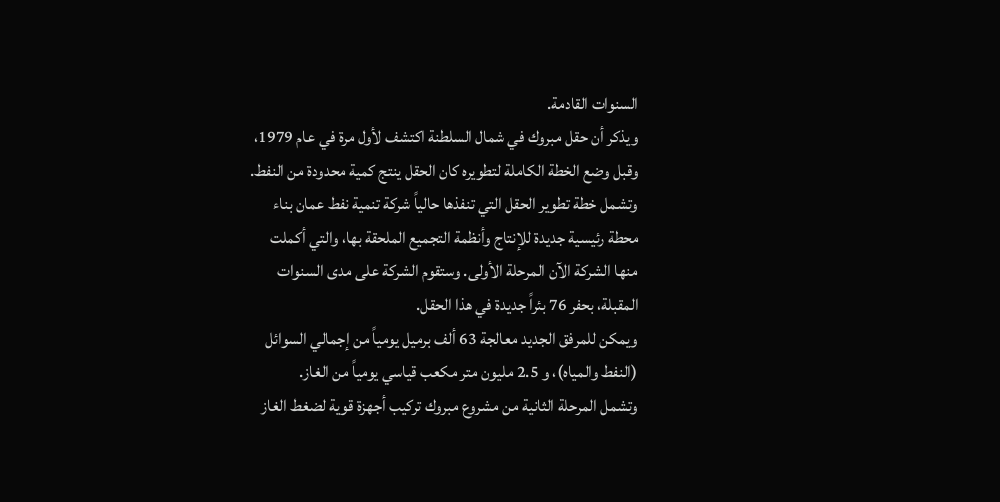السنوات القادمة.
ويذكر أن حقل مبروك في شمال السلطنة اكتشف لأول مرة في عام 1979،
وقبل وضع الخطة الكاملة لتطويره كان الحقل ينتج كمية محدودة من النفط.
وتشمل خطة تطوير الحقل التي تنفذها حالياً شركة تنمية نفط عمان بناء
محطة رئيسية جديدة للإنتاج وأنظمة التجميع الملحقة بها، والتي أكملت
منها الشركة الآن المرحلة الأولى. وستقوم الشركة على مدى السنوات
المقبلة، بحفر 76 بئراً جديدة في هذا الحقل.
ويمكن للمرفق الجديد معالجة 63 ألف برميل يومياً من إجمالي السوائل
(النفط والمياه)، و 2.5 مليون متر مكعب قياسي يومياً من الغاز.
وتشمل المرحلة الثانية من مشروع مبروك تركيب أجهزة قوية لضغط الغاز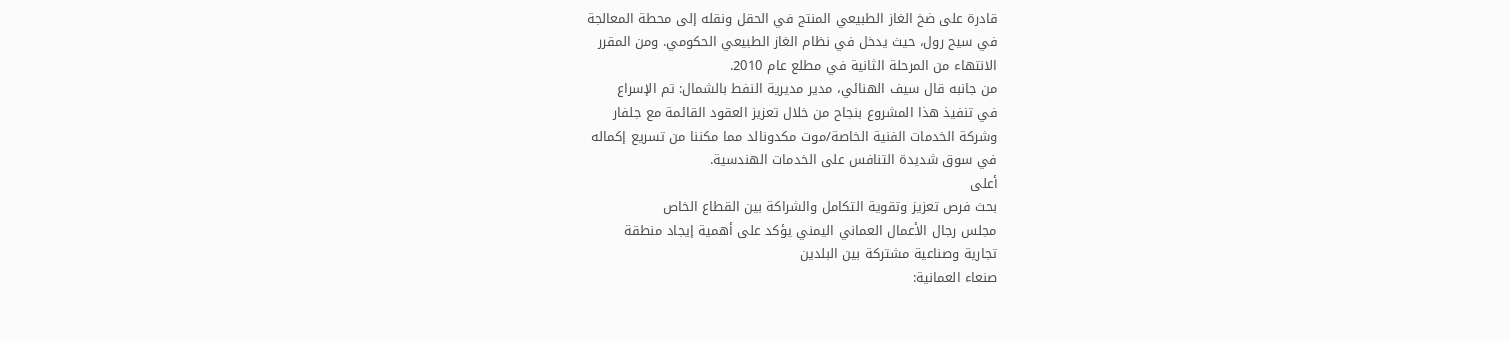قادرة على ضخ الغاز الطبيعي المنتج في الحقل ونقله إلى محطة المعالجة
في سيح رول، حيث يدخل في نظام الغاز الطبيعي الحكومي. ومن المقرر
الانتهاء من المرحلة الثانية في مطلع عام 2010.
من جانبه قال سيف الهنائي، مدير مديرية النفط بالشمال: تم الإسراع
في تنفيذ هذا المشروع بنجاح من خلال تعزيز العقود القائمة مع جلفار
وشركة الخدمات الفنية الخاصة/موت مكدونالد مما مكننا من تسريع إكماله
في سوق شديدة التنافس على الخدمات الهندسية.
أعلى
بحث فرص تعزيز وتقوية التكامل والشراكة بين القطاع الخاص
مجلس رجال الأعمال العماني اليمني يؤكد على أهمية إيجاد منطقة
تجارية وصناعية مشتركة بين البلدين
صنعاء العمانية: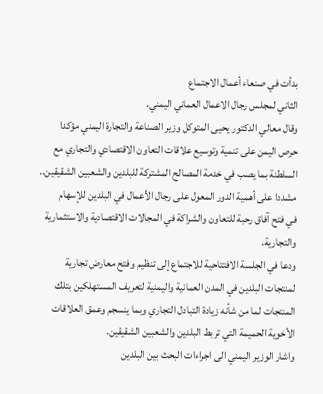بدأت في صنعاء أعمال الاجتماع
الثاني لمجلس رجال الاعمال العماني اليمني.
وقال معالي الدكتور يحيى المتوكل وزير الصناعة والتجارة اليمني مؤكدا
حرص اليمن على تنمية وتوسيع علاقات التعاون الاقتصادي والتجاري مع
السلطنة بما يصب في خدمة المصالح المشتركة للبلدين والشعبين الشقيقين..
مشددا على أهمية الدور المعول على رجال الأعمال في البلدين للإسهام
في فتح آفاق رحبة للتعاون والشراكة في المجالات الاقتصادية والاستثمارية
والتجارية.
ودعا في الجلسة الافتتاحية للاجتماع إلى تنظيم وفتح معارض تجارية
لمنتجات البلدين في المدن العمانية واليمنية لتعريف المستهلكين بتلك
المنتجات لما من شأنه زيادة التبادل التجاري وبما ينسجم وعمق العلاقات
الأخوية الحميمة التي تربط البلدين والشعبين الشقيقين.
واشار الوزير اليمني الى اجراءات البحث بين البلدين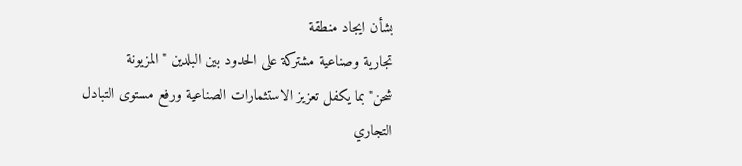بشأن ايجاد منطقة
تجارية وصناعية مشتركة على الحدود بين البلدين "المزيونة
شحن" بما يكفل تعزيز الاستثمارات الصناعية ورفع مستوى التبادل
التجاري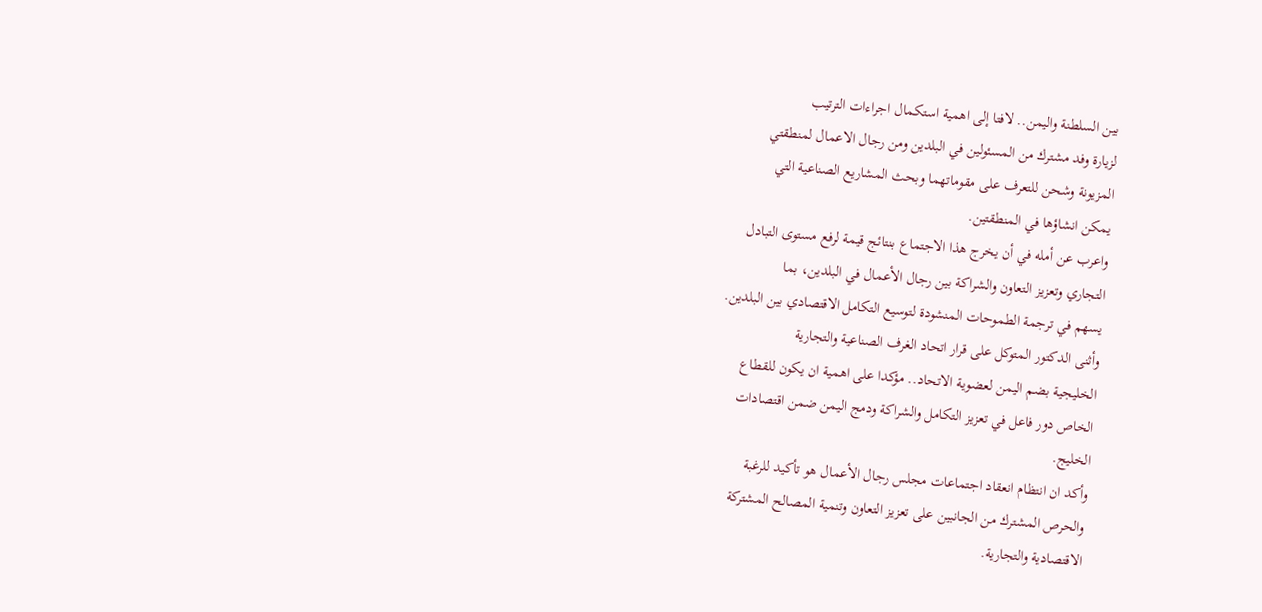بين السلطنة واليمن.. لافتا إلى اهمية استكمال اجراءات الترتيب
لزيارة وفد مشترك من المسئولين في البلدين ومن رجال الاعمال لمنطقتي
المزيونة وشحن للتعرف على مقوماتهما وبحث المشاريع الصناعية التي
يمكن انشاؤها في المنطقتين.
واعرب عن أمله في أن يخرج هذا الاجتماع بنتائج قيمة لرفع مستوى التبادل
التجاري وتعزيز التعاون والشراكة بين رجال الأعمال في البلدين، بما
يسهم في ترجمة الطموحات المنشودة لتوسيع التكامل الاقتصادي بين البلدين.
وأثنى الدكتور المتوكل على قرار اتحاد الغرف الصناعية والتجارية
الخليجية بضم اليمن لعضوية الاتحاد.. مؤكدا على اهمية ان يكون للقطاع
الخاص دور فاعل في تعزيز التكامل والشراكة ودمج اليمن ضمن اقتصادات
الخليج.
وأكد ان انتظام انعقاد اجتماعات مجلس رجال الأعمال هو تأكيد للرغبة
والحرص المشترك من الجانبين على تعزيز التعاون وتنمية المصالح المشتركة
الاقتصادية والتجارية.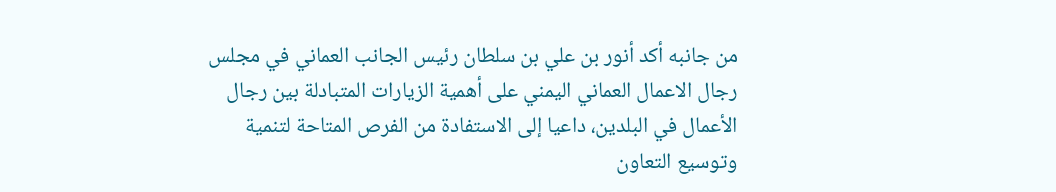من جانبه أكد أنور بن علي بن سلطان رئيس الجانب العماني في مجلس
رجال الاعمال العماني اليمني على أهمية الزيارات المتبادلة بين رجال
الأعمال في البلدين، داعيا إلى الاستفادة من الفرص المتاحة لتنمية
وتوسيع التعاون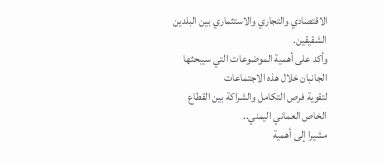الاقتصادي والتجاري والاستثماري بين البلدين الشقيقين.
وأكد على أهمية الموضوعات التي سيبحثها الجانبان خلال هذه الاجتماعات
لتقوية فرص التكامل والشراكة بين القطاع الخاص العماني اليمني..
مشيرا إلى أهمية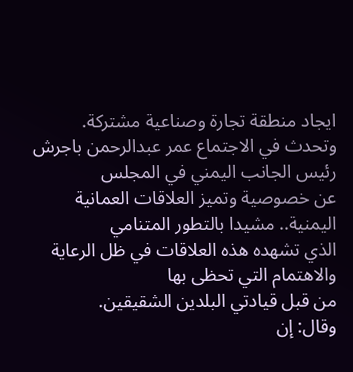ايجاد منطقة تجارة وصناعية مشتركة.
وتحدث في الاجتماع عمر عبدالرحمن باجرش رئيس الجانب اليمني في المجلس
عن خصوصية وتميز العلاقات العمانية اليمنية.. مشيدا بالتطور المتنامي
الذي تشهده هذه العلاقات في ظل الرعاية والاهتمام التي تحظى بها
من قبل قيادتي البلدين الشقيقين.
وقال: إن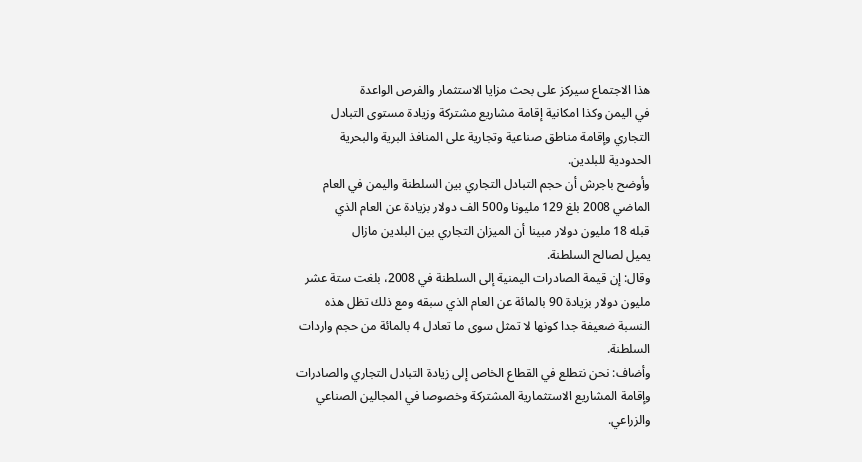هذا الاجتماع سيركز على بحث مزايا الاستثمار والفرص الواعدة
في اليمن وكذا امكانية إقامة مشاريع مشتركة وزيادة مستوى التبادل
التجاري وإقامة مناطق صناعية وتجارية على المنافذ البرية والبحرية
الحدودية للبلدين.
وأوضح باجرش أن حجم التبادل التجاري بين السلطنة واليمن في العام
الماضي 2008 بلغ 129 مليونا و500 الف دولار بزيادة عن العام الذي
قبله 18 مليون دولار مبينا أن الميزان التجاري بين البلدين مازال
يميل لصالح السلطنة.
وقال: إن قيمة الصادرات اليمنية إلى السلطنة في 2008، بلغت ستة عشر
مليون دولار بزيادة 90 بالمائة عن العام الذي سبقه ومع ذلك تظل هذه
النسبة ضعيفة جدا كونها لا تمثل سوى ما تعادل 4 بالمائة من حجم واردات
السلطنة.
وأضاف: نحن نتطلع في القطاع الخاص إلى زيادة التبادل التجاري والصادرات
وإقامة المشاريع الاستثمارية المشتركة وخصوصا في المجالين الصناعي
والزراعي.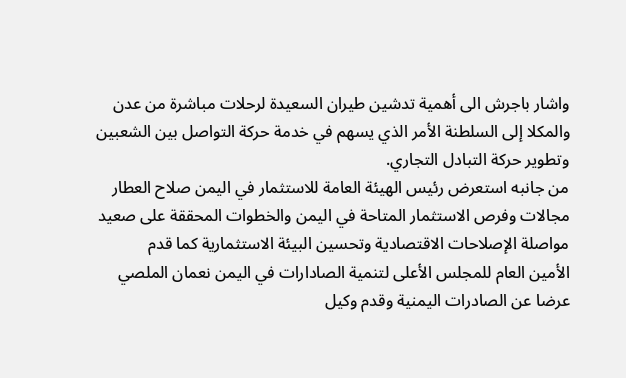واشار باجرش الى أهمية تدشين طيران السعيدة لرحلات مباشرة من عدن
والمكلا إلى السلطنة الأمر الذي يسهم في خدمة حركة التواصل بين الشعبين
وتطوير حركة التبادل التجاري.
من جانبه استعرض رئيس الهيئة العامة للاستثمار في اليمن صلاح العطار
مجالات وفرص الاستثمار المتاحة في اليمن والخطوات المحققة على صعيد
مواصلة الإصلاحات الاقتصادية وتحسين البيئة الاستثمارية كما قدم
الأمين العام للمجلس الأعلى لتنمية الصادارات في اليمن نعمان الملصي
عرضا عن الصادرات اليمنية وقدم وكيل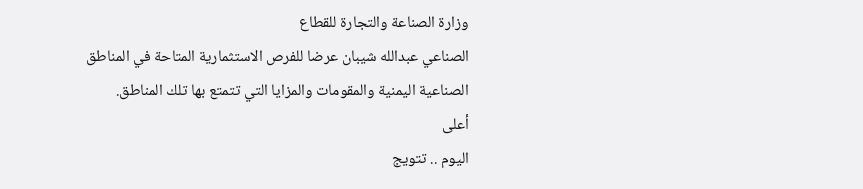وزارة الصناعة والتجارة للقطاع
الصناعي عبدالله شيبان عرضا للفرص الاستثمارية المتاحة في المناطق
الصناعية اليمنية والمقومات والمزايا التي تتمتع بها تلك المناطق.
أعلى
اليوم .. تتويج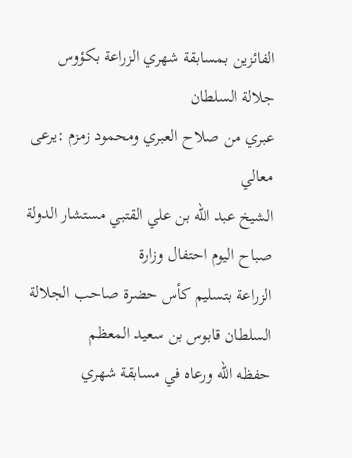الفائزين بمسابقة شهري الزراعة بكؤوس جلالة السلطان
عبري من صلاح العبري ومحمود زمزم :يرعى معالي
الشيخ عبد الله بن علي القتبي مستشار الدولة صباح اليوم احتفال وزارة
الزراعة بتسليم كأس حضرة صاحب الجلالة السلطان قابوس بن سعيد المعظم
حفظه الله ورعاه في مسابقة شهري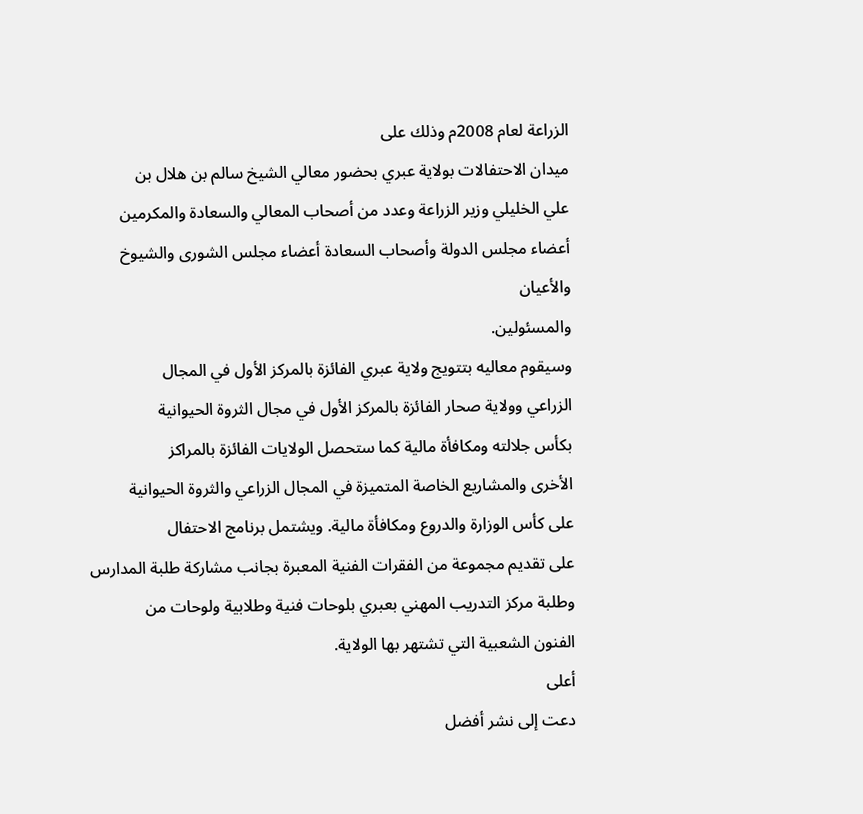الزراعة لعام 2008م وذلك على
ميدان الاحتفالات بولاية عبري بحضور معالي الشيخ سالم بن هلال بن
علي الخليلي وزير الزراعة وعدد من أصحاب المعالي والسعادة والمكرمين
أعضاء مجلس الدولة وأصحاب السعادة أعضاء مجلس الشورى والشيوخ والأعيان
والمسئولين.
وسيقوم معاليه بتتويج ولاية عبري الفائزة بالمركز الأول في المجال
الزراعي وولاية صحار الفائزة بالمركز الأول في مجال الثروة الحيوانية
بكأس جلالته ومكافأة مالية كما ستحصل الولايات الفائزة بالمراكز
الأخرى والمشاريع الخاصة المتميزة في المجال الزراعي والثروة الحيوانية
على كأس الوزارة والدروع ومكافأة مالية. ويشتمل برنامج الاحتفال
على تقديم مجموعة من الفقرات الفنية المعبرة بجانب مشاركة طلبة المدارس
وطلبة مركز التدريب المهني بعبري بلوحات فنية وطلابية ولوحات من
الفنون الشعبية التي تشتهر بها الولاية.
أعلى
دعت إلى نشر أفضل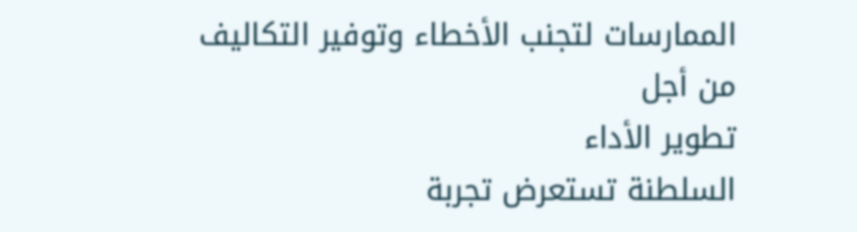الممارسات لتجنب الأخطاء وتوفير التكاليف من أجل
تطوير الأداء
السلطنة تستعرض تجربة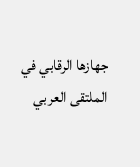جهازها الرقابي في الملتقى العربي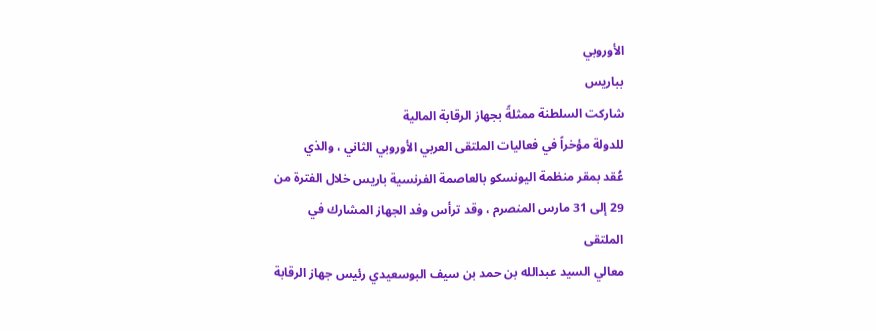الأوروبي
بباريس
شاركت السلطنة ممثلةً بجهاز الرقابة المالية
للدولة مؤخراً في فعاليات الملتقى العربي الأوروبي الثاني ، والذي
عُقد بمقر منظمة اليونسكو بالعاصمة الفرنسية باريس خلال الفترة من
29 إلى 31 مارس المنصرم ، وقد ترأس وفد الجهاز المشارك في الملتقى
معالي السيد عبدالله بن حمد بن سيف البوسعيدي رئيس جهاز الرقابة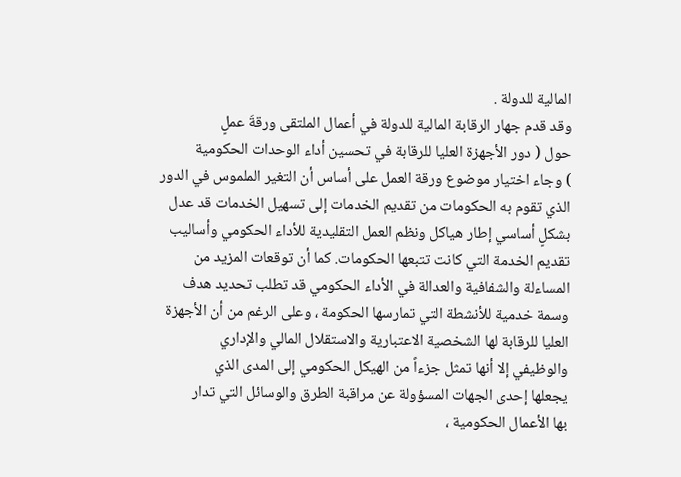المالية للدولة .
وقد قدم جهار الرقابة المالية للدولة في أعمال الملتقى ورقةَ عملٍ
حول ( دور الأجهزة العليا للرقابة في تحسين أداء الوحدات الحكومية
) وجاء اختيار موضوع ورقة العمل على أساس أن التغير الملموس في الدور
الذي تقوم به الحكومات من تقديم الخدمات إلى تسهيل الخدمات قد عدل
بشكلٍ أساسي إطار هياكل ونظم العمل التقليدية للأداء الحكومي وأساليب
تقديم الخدمة التي كانت تتبعها الحكومات. كما أن توقعات المزيد من
المساءلة والشفافية والعدالة في الأداء الحكومي قد تطلب تحديد هدف
وسمة خدمية للأنشطة التي تمارسها الحكومة ، وعلى الرغم من أن الأجهزة
العليا للرقابة لها الشخصية الاعتبارية والاستقلال المالي والإداري
والوظيفي إلا أنها تمثل جزءاً من الهيكل الحكومي إلى المدى الذي
يجعلها إحدى الجهات المسؤولة عن مراقبة الطرق والوسائل التي تدار
بها الأعمال الحكومية ،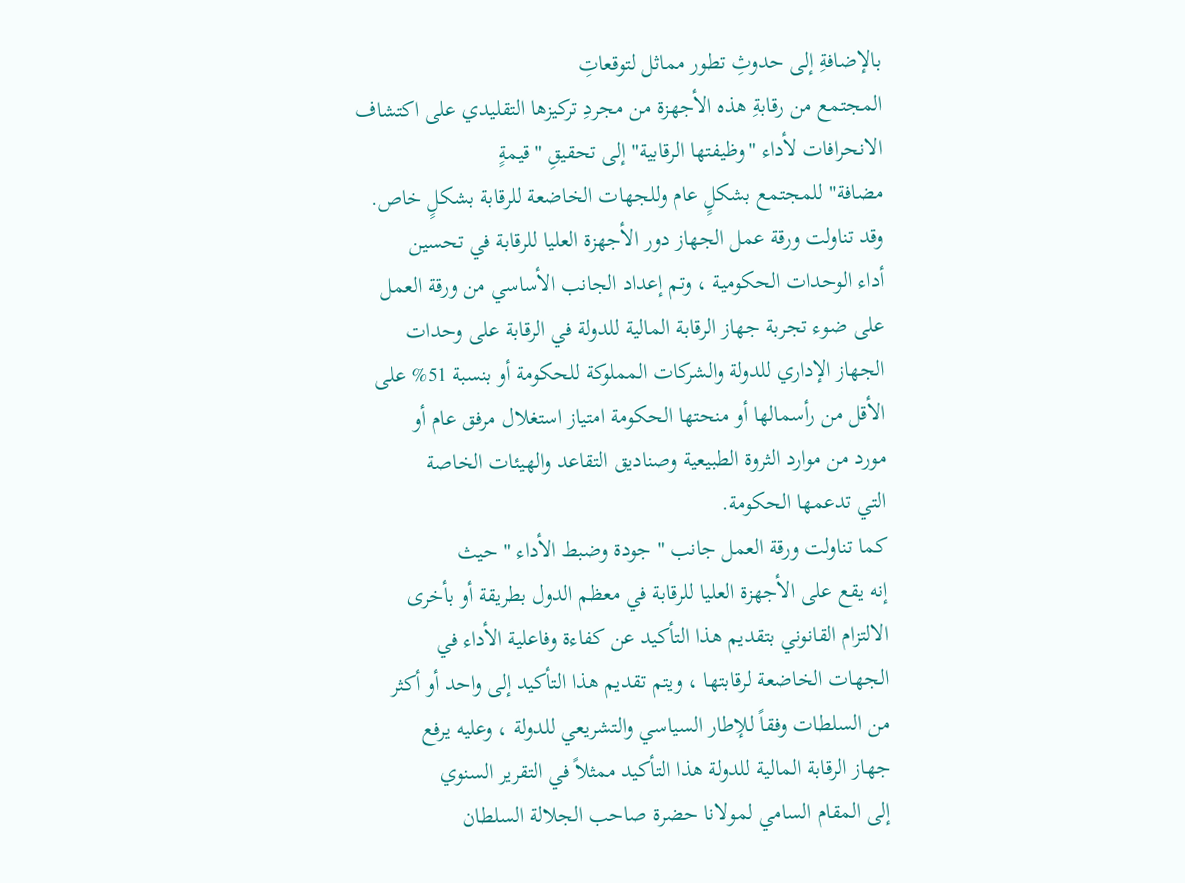بالإضافةِ إلى حدوثِ تطور مماثل لتوقعاتِ
المجتمع من رقابةِ هذه الأجهزة من مجردِ تركيزها التقليدي على اكتشاف
الانحرافات لأداء "وظيفتها الرقابية" إلى تحقيقِ "قيمةٍ
مضافة" للمجتمع بشكلٍ عام وللجهات الخاضعة للرقابة بشكلٍ خاص.
وقد تناولت ورقة عمل الجهاز دور الأجهزة العليا للرقابة في تحسين
أداء الوحدات الحكومية ، وتم إعداد الجانب الأساسي من ورقة العمل
على ضوء تجربة جهاز الرقابة المالية للدولة في الرقابة على وحدات
الجهاز الإداري للدولة والشركات المملوكة للحكومة أو بنسبة 51% على
الأقل من رأسمالها أو منحتها الحكومة امتياز استغلال مرفق عام أو
مورد من موارد الثروة الطبيعية وصناديق التقاعد والهيئات الخاصة
التي تدعمها الحكومة.
كما تناولت ورقة العمل جانب " جودة وضبط الأداء " حيث
إنه يقع على الأجهزة العليا للرقابة في معظم الدول بطريقة أو بأخرى
الالتزام القانوني بتقديم هذا التأكيد عن كفاءة وفاعلية الأداء في
الجهات الخاضعة لرقابتها ، ويتم تقديم هذا التأكيد إلى واحد أو أكثر
من السلطات وفقاً للإطار السياسي والتشريعي للدولة ، وعليه يرفع
جهاز الرقابة المالية للدولة هذا التأكيد ممثلاً في التقرير السنوي
إلى المقام السامي لمولانا حضرة صاحب الجلالة السلطان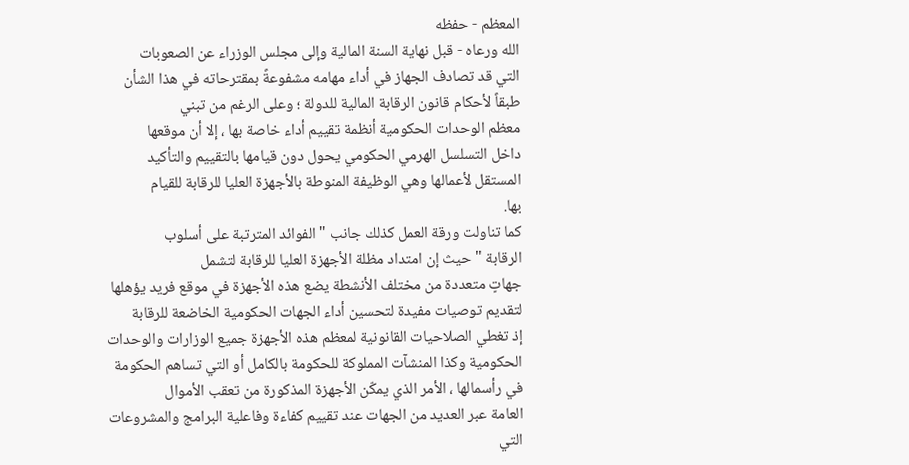المعظم - حفظه
الله ورعاه - قبل نهاية السنة المالية وإلى مجلس الوزراء عن الصعوبات
التي قد تصادف الجهاز في أداء مهامه مشفوعةً بمقترحاته في هذا الشأن
طبقاً لأحكام قانون الرقابة المالية للدولة ؛ وعلى الرغم من تبني
معظم الوحدات الحكومية أنظمة تقييم أداء خاصة بها ، إلا أن موقعها
داخل التسلسل الهرمي الحكومي يحول دون قيامها بالتقييم والتأكيد
المستقل لأعمالها وهي الوظيفة المنوطة بالأجهزة العليا للرقابة للقيام
بها.
كما تناولت ورقة العمل كذلك جانب " الفوائد المترتبة على أسلوب
الرقابة " حيث إن امتداد مظلة الأجهزة العليا للرقابة لتشمل
جهاتٍ متعددة من مختلف الأنشطة يضع هذه الأجهزة في موقع فريد يؤهلها
لتقديم توصيات مفيدة لتحسين أداء الجهات الحكومية الخاضعة للرقابة
إذ تغطي الصلاحيات القانونية لمعظم هذه الأجهزة جميع الوزارات والوحدات
الحكومية وكذا المنشآت المملوكة للحكومة بالكامل أو التي تساهم الحكومة
في رأسمالها ، الأمر الذي يمكّن الأجهزة المذكورة من تعقب الأموال
العامة عبر العديد من الجهات عند تقييم كفاءة وفاعلية البرامج والمشروعات
التي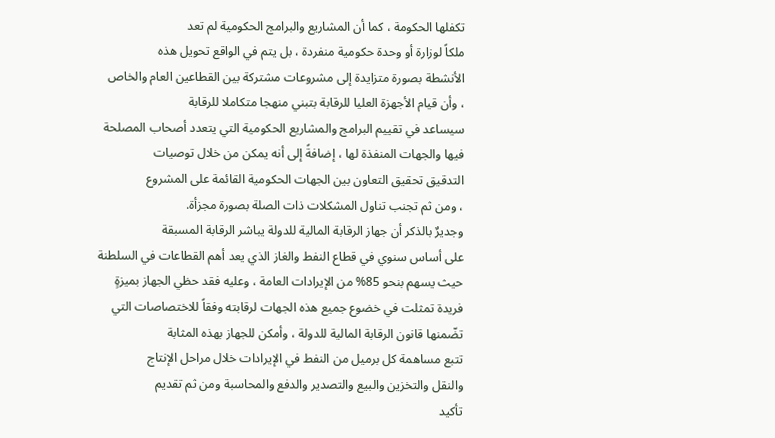تكفلها الحكومة ، كما أن المشاريع والبرامج الحكومية لم تعد
ملكاً لوزارة أو وحدة حكومية منفردة ، بل يتم في الواقع تحويل هذه
الأنشطة بصورة متزايدة إلى مشروعات مشتركة بين القطاعين العام والخاص
، وأن قيام الأجهزة العليا للرقابة بتبني منهجا متكاملا للرقابة
سيساعد في تقييم البرامج والمشاريع الحكومية التي يتعدد أصحاب المصلحة
فيها والجهات المنفذة لها ، إضافةً إلى أنه يمكن من خلال توصيات
التدقيق تحقيق التعاون بين الجهات الحكومية القائمة على المشروع
، ومن ثم تجنب تناول المشكلات ذات الصلة بصورة مجزأة.
وجديرٌ بالذكر أن جهاز الرقابة المالية للدولة يباشر الرقابة المسبقة
على أساس سنوي في قطاع النفط والغاز الذي يعد أهم القطاعات في السلطنة
حيث يسهم بنحو 85% من الإيرادات العامة ، وعليه فقد حظي الجهاز بميزةٍ
فريدة تمثلت في خضوع جميع هذه الجهات لرقابته وفقاً للاختصاصات التي
تضّمنها قانون الرقابة المالية للدولة ، وأمكن للجهاز بهذه المثابة
تتبع مساهمة كل برميل من النفط في الإيرادات خلال مراحل الإنتاج
والنقل والتخزين والبيع والتصدير والدفع والمحاسبة ومن ثم تقديم
تأكيد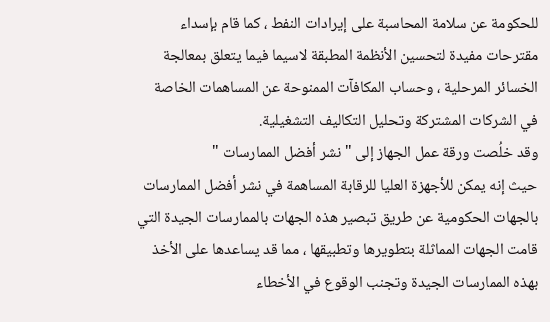للحكومة عن سلامة المحاسبة على إيرادات النفط ، كما قام بإسداء
مقترحات مفيدة لتحسين الأنظمة المطبقة لاسيما فيما يتعلق بمعالجة
الخسائر المرحلية ، وحساب المكافآت الممنوحة عن المساهمات الخاصة
في الشركات المشتركة وتحليل التكاليف التشغيلية.
وقد خلُصت ورقة عمل الجهاز إلى " نشر أفضل الممارسات "
حيث إنه يمكن للأجهزة العليا للرقابة المساهمة في نشر أفضل الممارسات
بالجهات الحكومية عن طريق تبصير هذه الجهات بالممارسات الجيدة التي
قامت الجهات المماثلة بتطويرها وتطبيقها ، مما قد يساعدها على الأخذ
بهذه الممارسات الجيدة وتجنب الوقوع في الأخطاء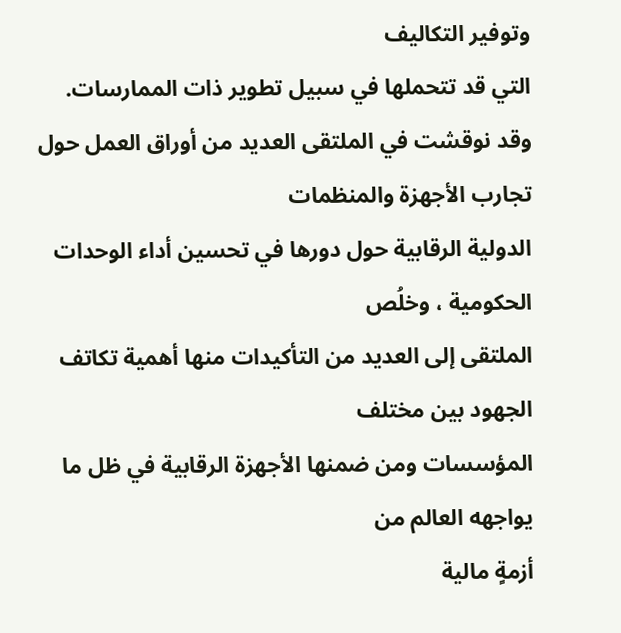وتوفير التكاليف
التي قد تتحملها في سبيل تطوير ذات الممارسات.
وقد نوقشت في الملتقى العديد من أوراق العمل حول تجارب الأجهزة والمنظمات
الدولية الرقابية حول دورها في تحسين أداء الوحدات الحكومية ، وخلُص
الملتقى إلى العديد من التأكيدات منها أهمية تكاتف الجهود بين مختلف
المؤسسات ومن ضمنها الأجهزة الرقابية في ظل ما يواجهه العالم من
أزمةٍ مالية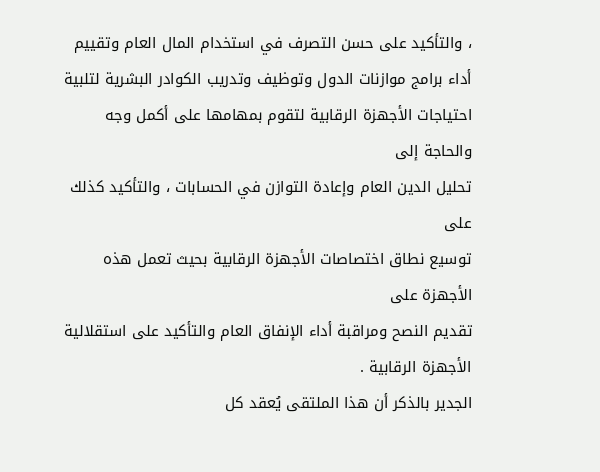، والتأكيد على حسن التصرف في استخدام المال العام وتقييم
أداء برامج موازنات الدول وتوظيف وتدريب الكوادر البشرية لتلبية
احتياجات الأجهزة الرقابية لتقوم بمهامها على أكمل وجه والحاجة إلى
تحليل الدين العام وإعادة التوازن في الحسابات ، والتأكيد كذلك على
توسيع نطاق اختصاصات الأجهزة الرقابية بحيث تعمل هذه الأجهزة على
تقديم النصح ومراقبة أداء الإنفاق العام والتأكيد على استقلالية
الأجهزة الرقابية .
الجدير بالذكر أن هذا الملتقى يُعقد كل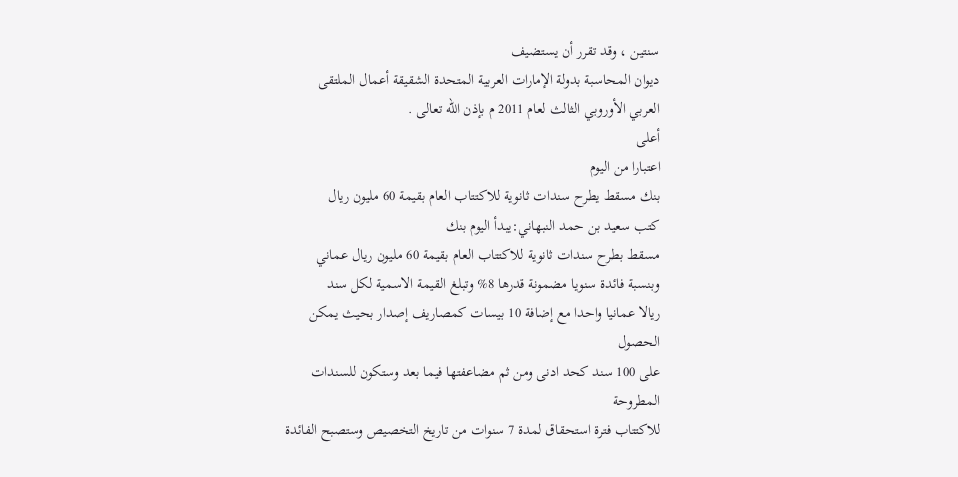سنتين ، وقد تقرر أن يستضيف
ديوان المحاسبة بدولة الإمارات العربية المتحدة الشقيقة أعمال الملتقى
العربي الأوروبي الثالث لعام 2011 م بإذن الله تعالى .
أعلى
اعتبارا من اليوم
بنك مسقط يطرح سندات ثانوية للاكتتاب العام بقيمة 60 مليون ريال
كتب سعيد بن حمد النبهاني:يبدأ اليوم بنك
مسقط بطرح سندات ثانوية للاكتتاب العام بقيمة 60 مليون ريال عماني
وبنسبة فائدة سنويا مضمونة قدرها 8% وتبلغ القيمة الاسمية لكل سند
ريالا عمانيا واحدا مع إضافة 10 بيسات كمصاريف إصدار بحيث يمكن الحصول
على 100 سند كحد ادنى ومن ثم مضاعفتها فيما بعد وستكون للسندات المطروحة
للاكتتاب فترة استحقاق لمدة 7 سنوات من تاريخ التخصيص وستصبح الفائدة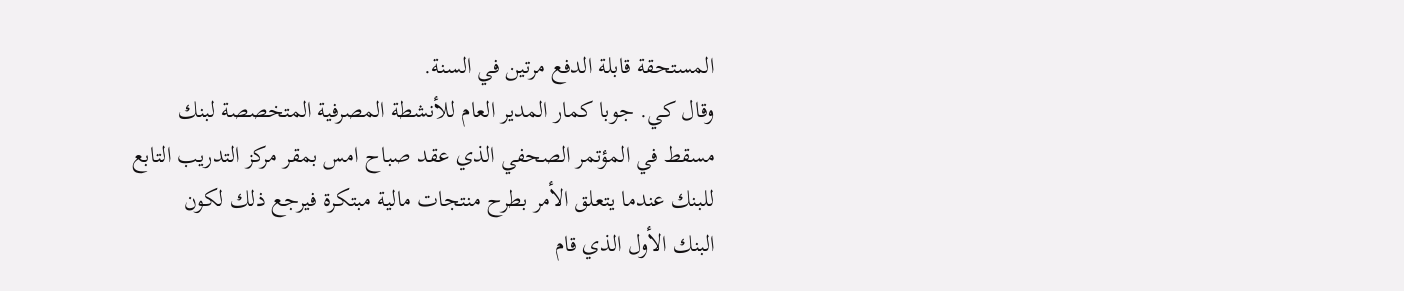المستحقة قابلة الدفع مرتين في السنة.
وقال كي. جوبا كمار المدير العام للأنشطة المصرفية المتخصصة لبنك
مسقط في المؤتمر الصحفي الذي عقد صباح امس بمقر مركز التدريب التابع
للبنك عندما يتعلق الأمر بطرح منتجات مالية مبتكرة فيرجع ذلك لكون
البنك الأول الذي قام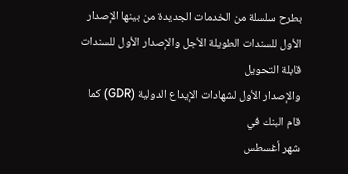بطرح سلسلة من الخدمات الجديدة من بينها الإصدار
الأول للسندات الطويلة الأجل والإصدار الأول للسندات قابلة التحويل
والإصدار الأول لشهادات الإيداع الدولية (GDR) كما قام البنك في
شهر أغسطس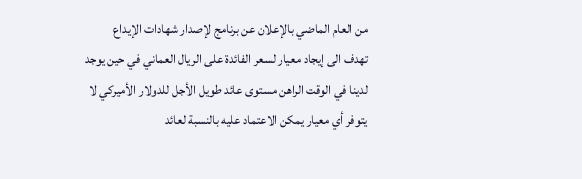من العام الماضي بالإعلان عن برنامج لإصدار شهادات الإيداع
تهدف الى إيجاد معيار لسعر الفائدة على الريال العماني في حين يوجد
لدينا في الوقت الراهن مستوى عائد طويل الأجل للدولار الأميركي لا
يتوفر أي معيار يمكن الاعتماد عليه بالنسبة لعائد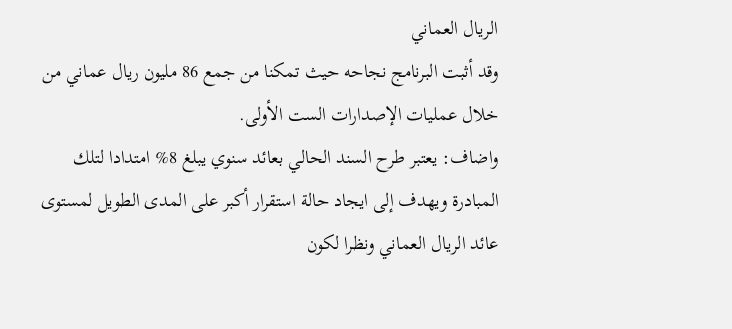الريال العماني
وقد أثبت البرنامج نجاحه حيث تمكنا من جمع 86 مليون ريال عماني من
خلال عمليات الإصدارات الست الأولى.
واضاف: يعتبر طرح السند الحالي بعائد سنوي يبلغ 8% امتدادا لتلك
المبادرة ويهدف إلى ايجاد حالة استقرار أكبر على المدى الطويل لمستوى
عائد الريال العماني ونظرا لكون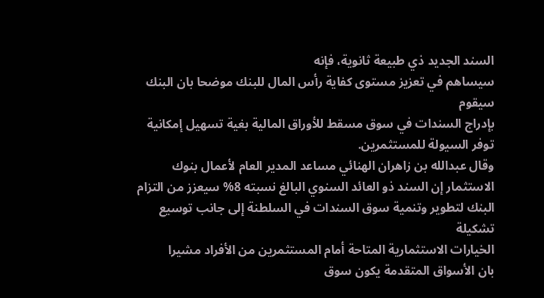السند الجديد ذي طبيعة ثانوية، فإنه
سيساهم في تعزيز مستوى كفاية رأس المال للبنك موضحا بان البنك سيقوم
بإدراج السندات في سوق مسقط للأوراق المالية بغية تسهيل إمكانية
توفر السيولة للمستثمرين.
وقال عبدالله بن زاهران الهنائي مساعد المدير العام لأعمال بنوك
الاستثمار إن السند ذو العائد السنوي البالغ نسبته 8% سيعزز من التزام
البنك لتطوير وتنمية سوق السندات في السلطنة إلى جانب توسيع تشكيلة
الخيارات الاستثمارية المتاحة أمام المستثمرين من الأفراد مشيرا
بان الأسواق المتقدمة يكون سوق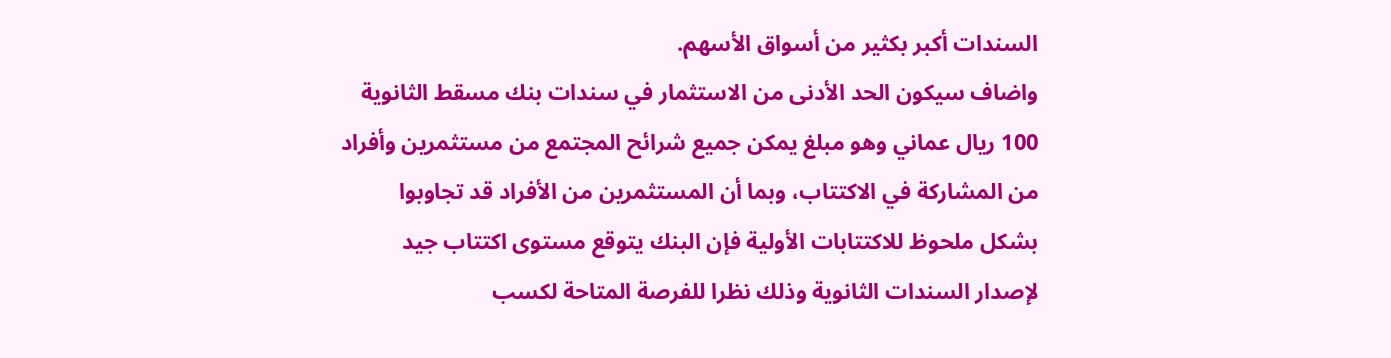السندات أكبر بكثير من أسواق الأسهم.
واضاف سيكون الحد الأدنى من الاستثمار في سندات بنك مسقط الثانوية
100 ريال عماني وهو مبلغ يمكن جميع شرائح المجتمع من مستثمرين وأفراد
من المشاركة في الاكتتاب، وبما أن المستثمرين من الأفراد قد تجاوبوا
بشكل ملحوظ للاكتتابات الأولية فإن البنك يتوقع مستوى اكتتاب جيد
لإصدار السندات الثانوية وذلك نظرا للفرصة المتاحة لكسب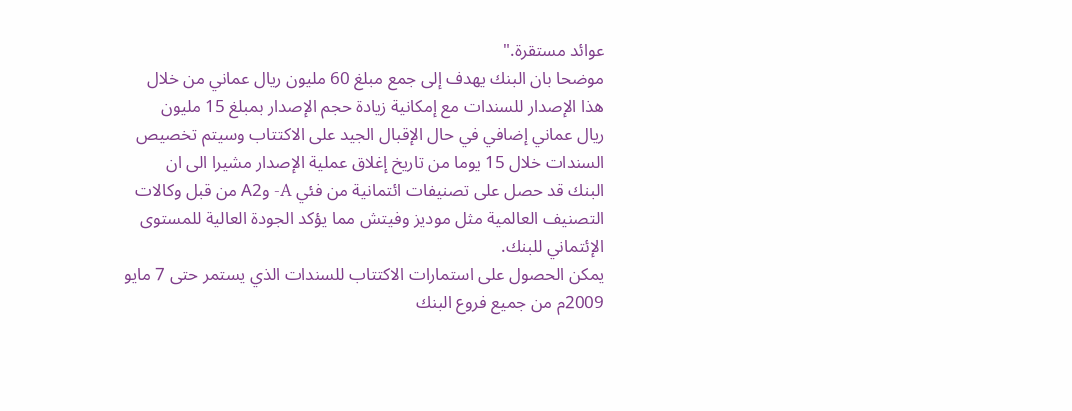عوائد مستقرة."
موضحا بان البنك يهدف إلى جمع مبلغ 60 مليون ريال عماني من خلال
هذا الإصدار للسندات مع إمكانية زيادة حجم الإصدار بمبلغ 15 مليون
ريال عماني إضافي في حال الإقبال الجيد على الاكتتاب وسيتم تخصيص
السندات خلال 15 يوما من تاريخ إغلاق عملية الإصدار مشيرا الى ان
البنك قد حصل على تصنيفات ائتمانية من فئي A- وA2 من قبل وكالات
التصنيف العالمية مثل موديز وفيتش مما يؤكد الجودة العالية للمستوى
الإئتماني للبنك.
يمكن الحصول على استمارات الاكتتاب للسندات الذي يستمر حتى 7 مايو
2009م من جميع فروع البنك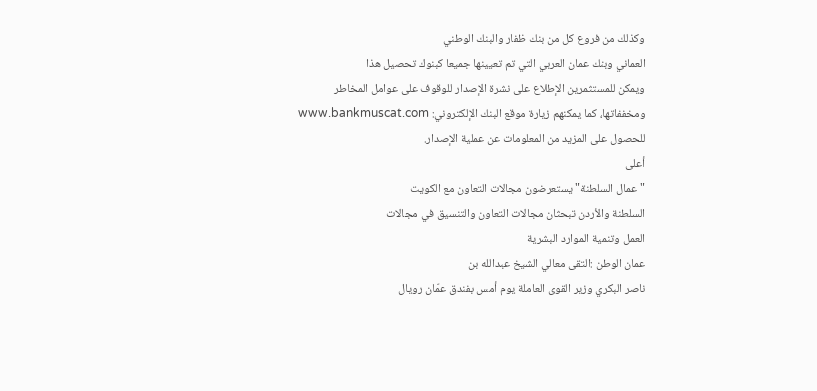وكذلك من فروع كل من بنك ظفار والبنك الوطني
العماني وبنك عمان العربي التي تم تعيينها جميعا كبنوك تحصيل هذا
ويمكن للمستثمرين الإطلاع على نشرة الإصدار للوقوف على عوامل المخاطر
ومخففاتها، كما يمكنهم زيارة موقع البنك الإلكتروني: www.bankmuscat.com
للحصول على المزيد من المعلومات عن عملية الإصدار.
أعلى
"عمال السلطنة" يستعرضون مجالات التعاون مع الكويت
السلطنة والأردن تبحثان مجالات التعاون والتنسيق في مجالات
العمل وتنمية الموارد البشرية
عمان الوطن :التقى معالي الشيخ عبدالله بن
ناصر البكري وزير القوى العاملة يوم أمس بفندق عمّان رويال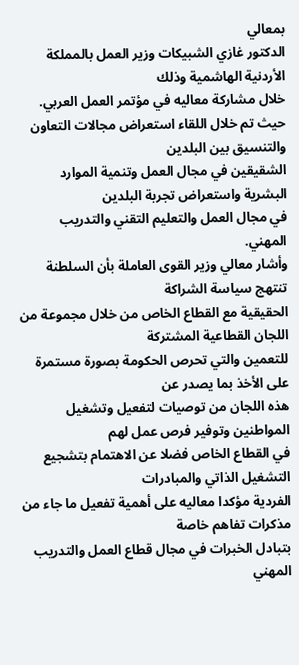بمعالي
الدكتور غازي الشبيكات وزير العمل بالمملكة الأردنية الهاشمية وذلك
خلال مشاركة معاليه في مؤتمر العمل العربي.
حيث تم خلال اللقاء استعراض مجالات التعاون والتنسيق بين البلدين
الشقيقين في مجال العمل وتنمية الموارد البشرية واستعراض تجربة البلدين
في مجال العمل والتعليم التقني والتدريب المهني.
وأشار معالي وزير القوى العاملة بأن السلطنة تنتهج سياسة الشراكة
الحقيقية مع القطاع الخاص من خلال مجموعة من اللجان القطاعية المشتركة
للتعمين والتي تحرص الحكومة بصورة مستمرة على الأخذ بما يصدر عن
هذه اللجان من توصيات لتفعيل وتشغيل المواطنين وتوفير فرص عمل لهم
في القطاع الخاص فضلا عن الاهتمام بتشجيع التشغيل الذاتي والمبادرات
الفردية مؤكدا معاليه على أهمية تفعيل ما جاء من مذكرات تفاهم خاصة
بتبادل الخبرات في مجال قطاع العمل والتدريب المهني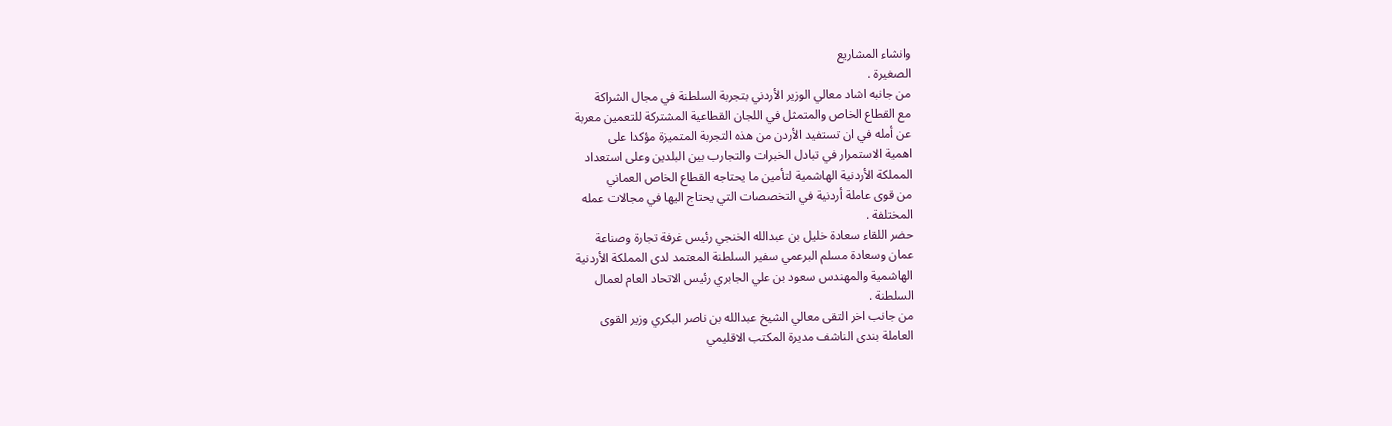وانشاء المشاريع
الصغيرة .
من جانبه اشاد معالي الوزير الأردني بتجربة السلطنة في مجال الشراكة
مع القطاع الخاص والمتمثل في اللجان القطاعية المشتركة للتعمين معربة
عن أمله في ان تستفيد الأردن من هذه التجربة المتميزة مؤكدا على
اهمية الاستمرار في تبادل الخبرات والتجارب بين البلدين وعلى استعداد
المملكة الأردنية الهاشمية لتأمين ما يحتاجه القطاع الخاص العماني
من قوى عاملة أردنية في التخصصات التي يحتاج اليها في مجالات عمله
المختلفة .
حضر اللقاء سعادة خليل بن عبدالله الخنجي رئيس غرفة تجارة وصناعة
عمان وسعادة مسلم البرعمي سفير السلطنة المعتمد لدى المملكة الأردنية
الهاشمية والمهندس سعود بن علي الجابري رئيس الاتحاد العام لعمال
السلطنة .
من جانب اخر التقى معالي الشيخ عبدالله بن ناصر البكري وزير القوى
العاملة بندى الناشف مديرة المكتب الاقليمي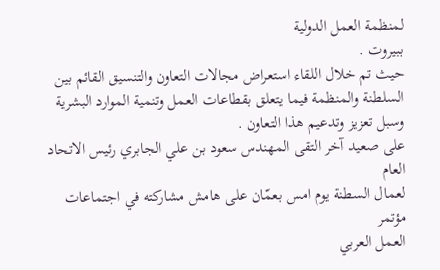لمنظمة العمل الدولية
ببيروت .
حيث تم خلال اللقاء استعراض مجالات التعاون والتنسيق القائم بين
السلطنة والمنظمة فيما يتعلق بقطاعات العمل وتنمية الموارد البشرية
وسبل تعزيز وتدعيم هذا التعاون .
على صعيد آخر التقى المهندس سعود بن علي الجابري رئيس الاتحاد العام
لعمال السطنة يوم امس بعمّان على هامش مشاركته في اجتماعات مؤتمر
العمل العربي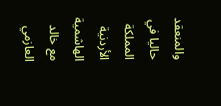والمنعقد حاليا في المملكة الأردنية الهاشمية مع خالد
العازمي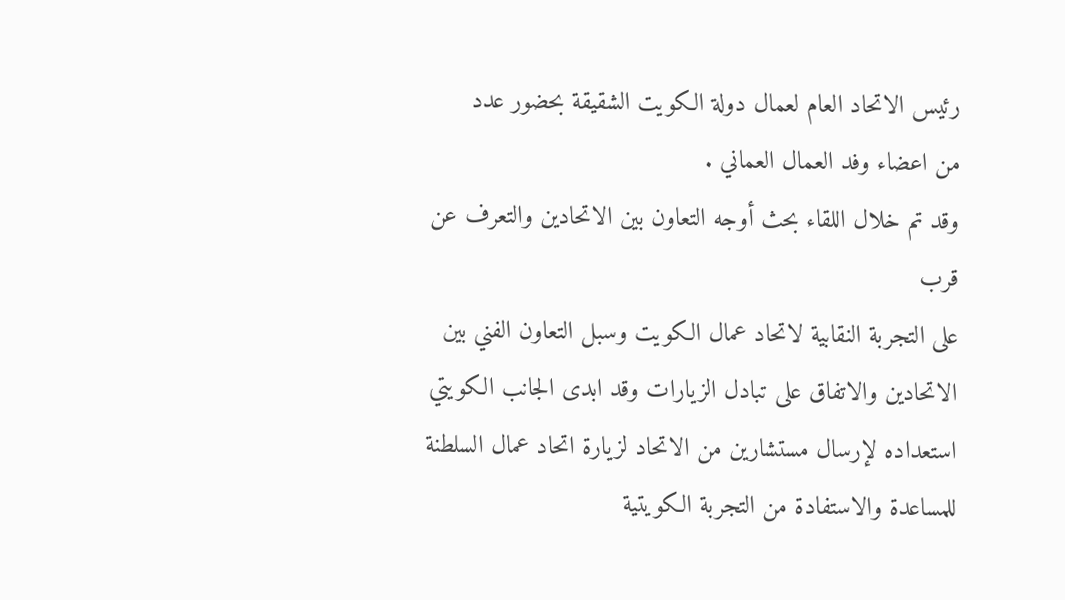رئيس الاتحاد العام لعمال دولة الكويت الشقيقة بحضور عدد
من اعضاء وفد العمال العماني .
وقد تم خلال اللقاء بحث أوجه التعاون بين الاتحادين والتعرف عن قرب
على التجربة النقابية لاتحاد عمال الكويت وسبل التعاون الفني بين
الاتحادين والاتفاق على تبادل الزيارات وقد ابدى الجانب الكويتي
استعداده لإرسال مستشارين من الاتحاد لزيارة اتحاد عمال السلطنة
للمساعدة والاستفادة من التجربة الكويتية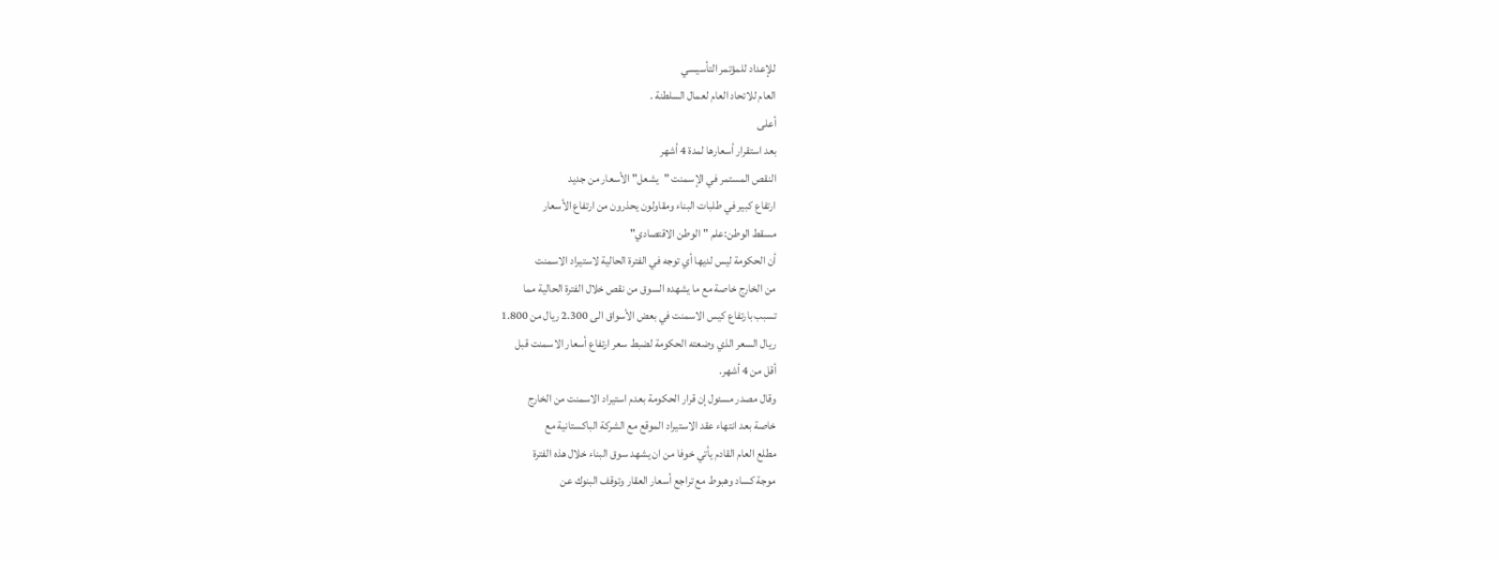للإعداد للمؤتمر التأسيسي
العام للاتحاد العام لعمال السلطنة .
أعلى
بعد استقرار أسعارها لمدة 4 أشهر
النقص المستمر في الإسمنت "يشعل" الأسعار من جديد
ارتفاع كبير في طلبات البناء ومقاولون يحذرون من ارتفاع الأسعار
مسقط الوطن:علم "الوطن الاقتصادي"
أن الحكومة ليس لديها أي توجه في الفترة الحالية لاستيراد الاسمنت
من الخارج خاصة مع ما يشهده السوق من نقص خلال الفترة الحالية مما
تسبب بارتفاع كيس الاسمنت في بعض الأسواق الى 2.300 ريال من 1.800
ريال السعر الذي وضعته الحكومة لضبط سعر ارتفاع أسعار الاسمنت قبل
أقل من 4 أشهر.
وقال مصدر مسئول إن قرار الحكومة بعدم استيراد الاسمنت من الخارج
خاصة بعد انتهاء عقد الاستيراد الموقع مع الشركة الباكستانية مع
مطلع العام القادم يأتي خوفا من ان يشهد سوق البناء خلال هذه الفترة
موجة كساد وهبوط مع تراجع أسعار العقار وتوقف البنوك عن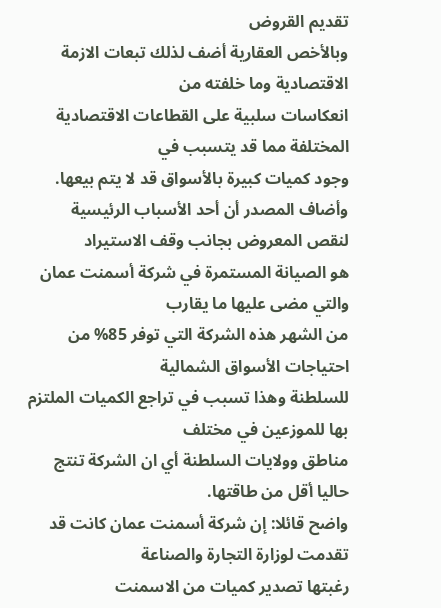تقديم القروض
وبالأخص العقارية أضف لذلك تبعات الازمة الاقتصادية وما خلفته من
انعكاسات سلبية على القطاعات الاقتصادية المختلفة مما قد يتسبب في
وجود كميات كبيرة بالأسواق قد لا يتم بيعها.
وأضاف المصدر أن أحد الأسباب الرئيسية لنقص المعروض بجانب وقف الاستيراد
هو الصيانة المستمرة في شركة أسمنت عمان والتي مضى عليها ما يقارب
من الشهر هذه الشركة التي توفر 85% من احتياجات الأسواق الشمالية
للسلطنة وهذا تسبب في تراجع الكميات الملتزم بها للموزعين في مختلف
مناطق وولايات السلطنة أي ان الشركة تنتج حاليا أقل من طاقتها.
واضح قائلا: إن شركة أسمنت عمان كانت قد تقدمت لوزارة التجارة والصناعة
رغبتها تصدير كميات من الاسمنت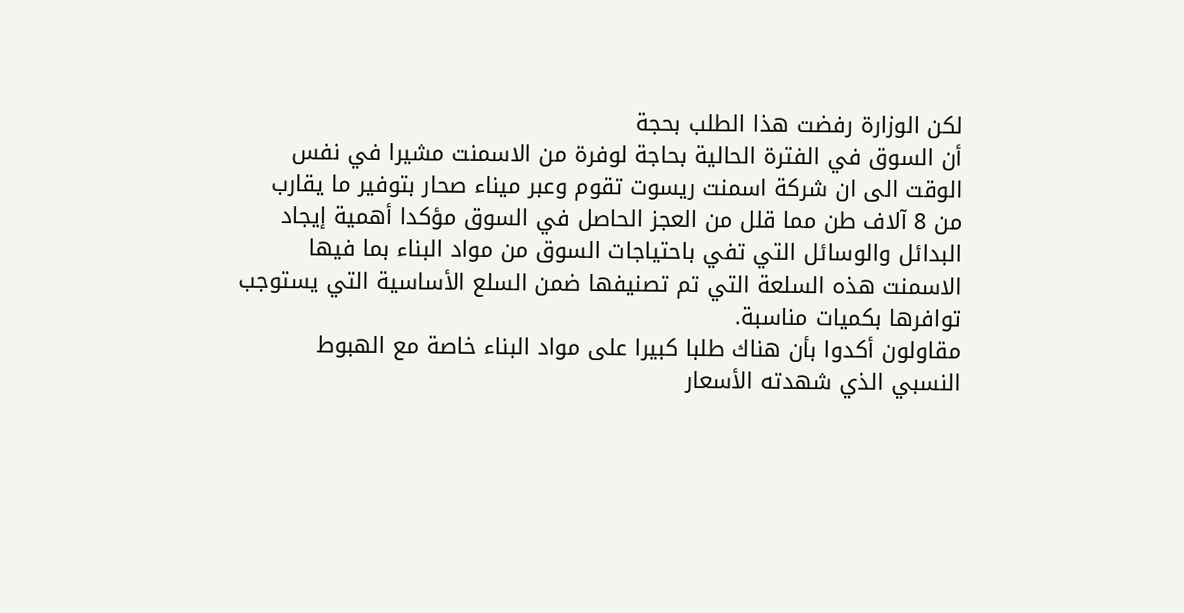لكن الوزارة رفضت هذا الطلب بحجة
أن السوق في الفترة الحالية بحاجة لوفرة من الاسمنت مشيرا في نفس
الوقت الى ان شركة اسمنت ريسوت تقوم وعبر ميناء صحار بتوفير ما يقارب
من 8 آلاف طن مما قلل من العجز الحاصل في السوق مؤكدا أهمية إيجاد
البدائل والوسائل التي تفي باحتياجات السوق من مواد البناء بما فيها
الاسمنت هذه السلعة التي تم تصنيفها ضمن السلع الأساسية التي يستوجب
توافرها بكميات مناسبة.
مقاولون أكدوا بأن هناك طلبا كبيرا على مواد البناء خاصة مع الهبوط
النسبي الذي شهدته الأسعار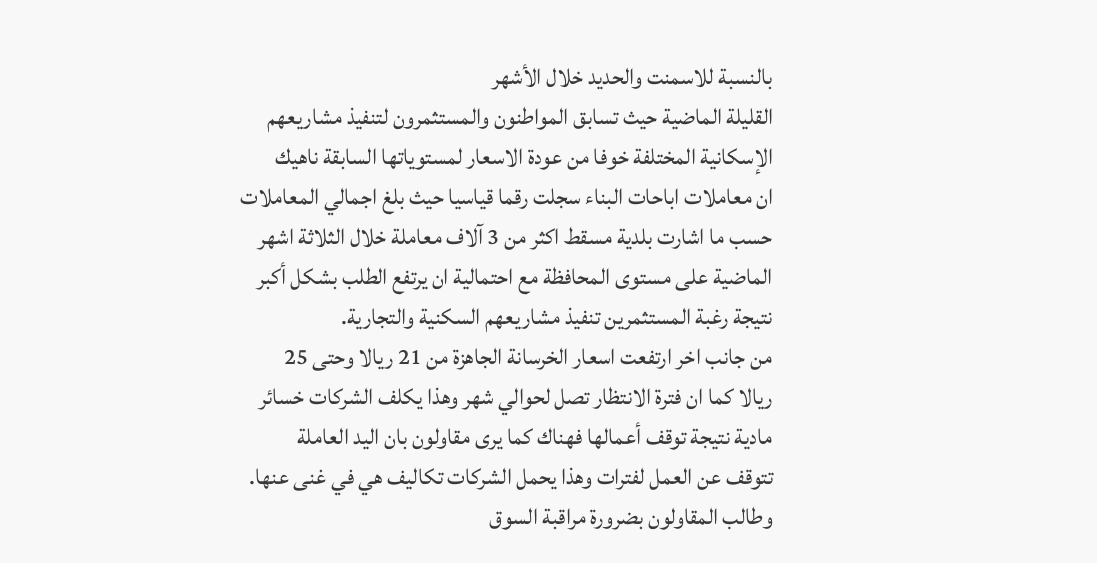بالنسبة للاسمنت والحديد خلال الأشهر
القليلة الماضية حيث تسابق المواطنون والمستثمرون لتنفيذ مشاريعهم
الإسكانية المختلفة خوفا من عودة الاسعار لمستوياتها السابقة ناهيك
ان معاملات اباحات البناء سجلت رقما قياسيا حيث بلغ اجمالي المعاملات
حسب ما اشارت بلدية مسقط اكثر من 3 آلاف معاملة خلال الثلاثة اشهر
الماضية على مستوى المحافظة مع احتمالية ان يرتفع الطلب بشكل أكبر
نتيجة رغبة المستثمرين تنفيذ مشاريعهم السكنية والتجارية.
من جانب اخر ارتفعت اسعار الخرسانة الجاهزة من 21 ريالا وحتى 25
ريالا كما ان فترة الانتظار تصل لحوالي شهر وهذا يكلف الشركات خسائر
مادية نتيجة توقف أعمالها فهناك كما يرى مقاولون بان اليد العاملة
تتوقف عن العمل لفترات وهذا يحمل الشركات تكاليف هي في غنى عنها.
وطالب المقاولون بضرورة مراقبة السوق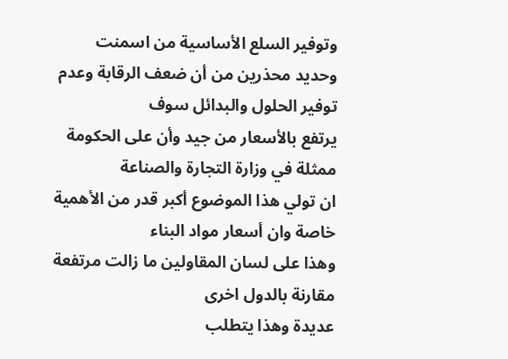وتوفير السلع الأساسية من اسمنت
وحديد محذرين من أن ضعف الرقابة وعدم توفير الحلول والبدائل سوف
يرتفع بالأسعار من جيد وأن على الحكومة ممثلة في وزارة التجارة والصناعة
ان تولي هذا الموضوع أكبر قدر من الأهمية خاصة وان أسعار مواد البناء
وهذا على لسان المقاولين ما زالت مرتفعة مقارنة بالدول اخرى
عديدة وهذا يتطلب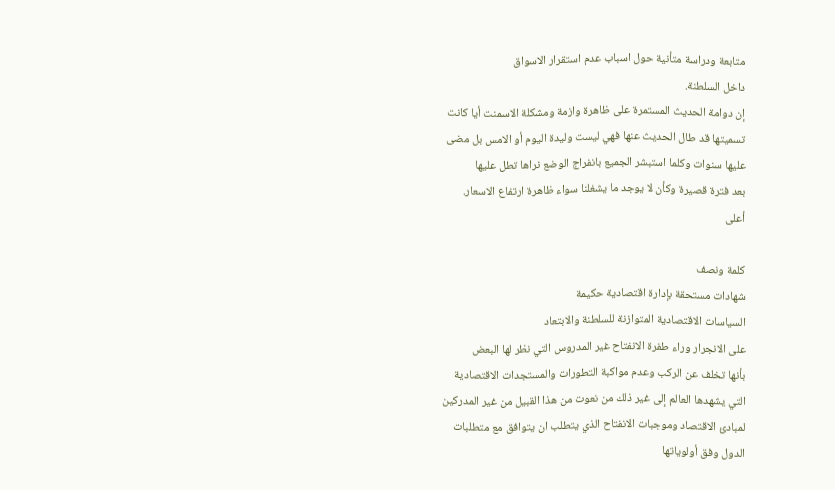متابعة ودراسة متأنية حول اسباب عدم استقرار الاسواق
داخل السلطنة.
إن دوامة الحديث المستمرة على ظاهرة وازمة ومشكلة الاسمنت أيا كانت
تسميتها قد طال الحديث عنها فهي ليست وليدة اليوم أو الامس بل مضى
عليها سنوات وكلما استبشر الجميع بانفراج الوضع نراها تطل عليها
بعد فترة قصيرة وكأن لا يوجد ما يشغلنا سواء ظاهرة ارتفاع الاسعار.
أعلى

كلمة ونصف
شهادات مستحقة بإدارة اقتصادية حكيمة
السياسات الاقتصادية المتوازنة للسلطنة والابتعاد
على الانجرار وراء طفرة الانفتاح غير المدروس التي نظر لها البعض
بأنها تخلف عن الركب وعدم مواكبة التطورات والمستجدات الاقتصادية
التي يشهدها العالم إلى غير ذلك من نعوت من هذا القبيل من غير المدركين
لمبادئ الاقتصاد وموجبات الانفتاح الذي يتطلب ان يتوافق مع متطلبات
الدول وفق أولوياتها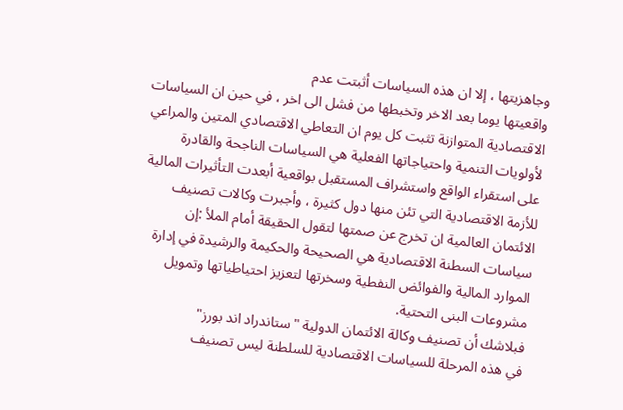وجاهزيتها ، إلا ان هذه السياسات أثبتت عدم
واقعيتها يوما بعد الاخر وتخبطها من فشل الى اخر ، في حين ان السياسات
الاقتصادية المتوازنة تثبت كل يوم ان التعاطي الاقتصادي المتين والمراعي
لأولويات التنمية واحتياجاتها الفعلية هي السياسات الناجحة والقادرة
على استقراء الواقع واستشراف المستقبل بواقعية أبعدت التأثيرات المالية
للأزمة الاقتصادية التي تئن منها دول كثيرة ، وأجبرت وكالات تصنيف
الائتمان العالمية ان تخرج عن صمتها لتقول الحقيقة أمام الملأ :إن
سياسات السطنة الاقتصادية هي الصحيحة والحكيمة والرشيدة في إدارة
الموارد المالية والفوائض النفطية وسخرتها لتعزيز احتياطياتها وتمويل
مشروعات البنى التحتية.
فبلاشك أن تصنيف وكالة الائتمان الدولية "ستاندراد اند بورز"
في هذه المرحلة للسياسات الاقتصادية للسلطنة ليس تصنيف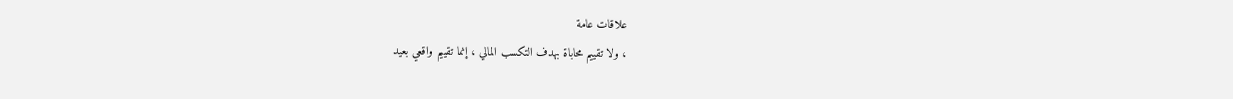علاقات عامة
، ولا تقييم محاباة بهدف التكسب المالي ، إنما تقييم واقعي بعيد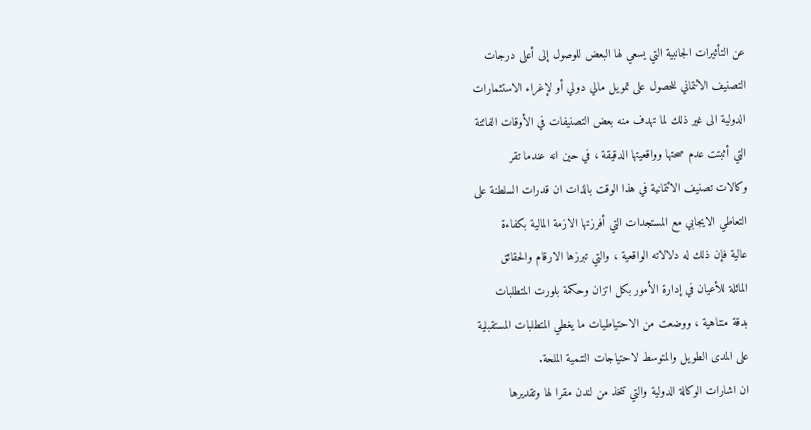عن التأثيرات الجانبية التي يسعي لها البعض للوصول إلى أعلى درجات
التصنيف الائتماني للحصول على تمويل مالي دولي أو لإغراء الاستثمارات
الدولية الى غير ذلك لما تهدف منه بعض التصنيفات في الأوقات الفائتة
التي أثبتت عدم صحتها وواقعيتها الدقيقة ، في حين انه عندما تقر
وكالات تصنيف الائتمانية في هذا الوقت بالذات ان قدرات السلطنة على
التعاطي الايجابي مع المستجدات التي أفرزتها الازمة المالية بكفاءة
عالية فإن ذلك له دلالاته الواقعية ، والتي تبرزها الارقام والحقائق
الماثلة للأعيان في إدارة الأمور بكل اتزان وحكمة بلورت المتطلبات
بدقة متناهية ، ووضعت من الاحتياطيات ما يغطي المتطلبات المستقبلية
على المدى الطويل والمتوسط لاحتياجات التنمية الملحة.
ان اشارات الوكالة الدولية والتي تتخذ من لندن مقرا لها وتقديرها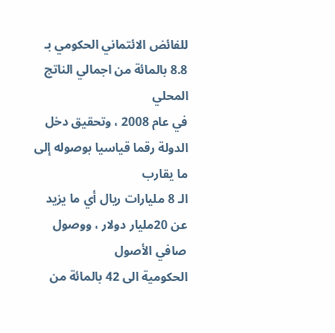للفائض الائتماني الحكومي بـ 8.8 بالمائة من اجمالي الناتج المحلي
في عام 2008 ، وتحقيق دخل الدولة رقما قياسيا بوصوله إلى ما يقارب
الـ 8 مليارات ريال أي ما يزيد عن 20مليار دولار ، ووصول صافي الأصول
الحكومية الى 42 بالمائة من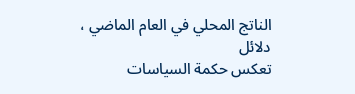الناتج المحلي في العام الماضي ، دلائل
تعكس حكمة السياسات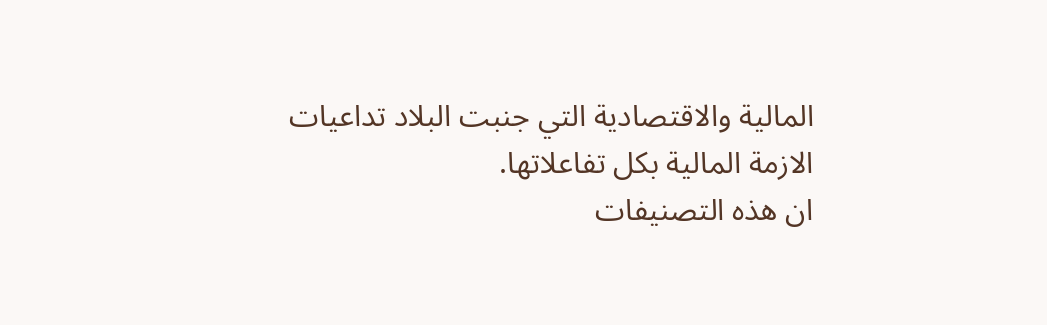المالية والاقتصادية التي جنبت البلاد تداعيات
الازمة المالية بكل تفاعلاتها.
ان هذه التصنيفات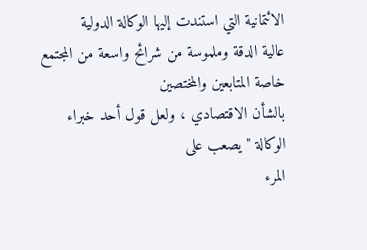الائتمانية التي استندت إليها الوكالة الدولية
عالية الدقة وملموسة من شرائح واسعة من المجتمع خاصة المتابعين والمختصين
بالشأن الاقتصادي ، ولعل قول أحد خبراء الوكالة " يصعب على
المرء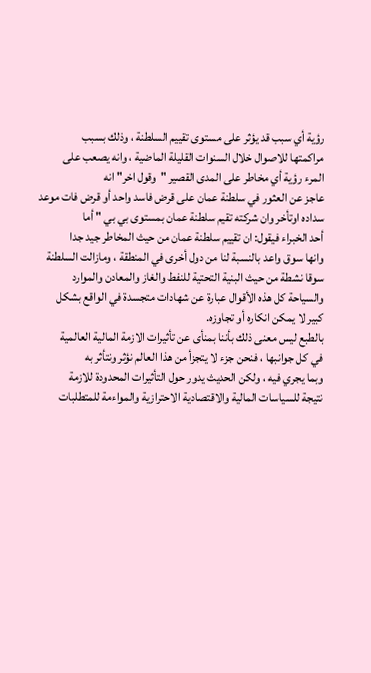رؤية أي سبب قد يؤثر على مستوى تقييم السلطنة ، وذلك بسبب
مراكمتها للاصوال خلال السنوات القليلة الماضية ، وانه يصعب على
المرء رؤية أي مخاطر على المدى القصير "وقول اخر" انه
عاجز عن العثور في سلطنة عمان على قرض فاسد واحد أو قرض فات موعد
سداده اوتأخر وان شركته تقيم سلطنة عمان بمستوى بي بي " أما
أحد الخبراء فيقول: ان تقييم سلطنة عمان من حيث المخاطر جيد جدا
وانها سوق واعد بالنسبة لنا من دول أخرى في المنطقة ، ومازالت السلطنة
سوقا نشطة من حيث البنية التحتية للنفط والغاز والمعادن والموارد
والسياحة كل هذه الأقوال عبارة عن شهادات متجسدة في الواقع بشكل
كبير لا يمكن انكاره أو تجاوزه.
بالطبع ليس معنى ذلك بأننا بمنأى عن تأثيرات الازمة المالية العالمية
في كل جوانبها ، فنحن جزء لا يتجزأ من هذا العالم نؤثر ونتأثر به
وبما يجري فيه ، ولكن الحديث يدور حول التأثيرات المحدودة للازمة
نتيجة للسياسات المالية والاقتصادية الاحترازية والمواءمة للمتطلبات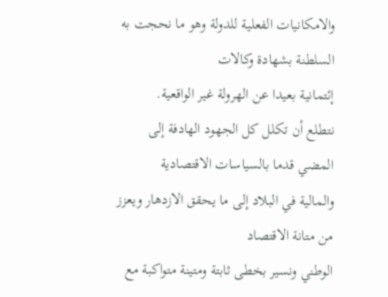والامكانيات الفعلية للدولة وهو ما نحجت به السلطنة بشهادة وكالات
إئتمانية بعيدا عن الهرولة غير الواقعية.
نتطلع أن تكلل كل الجهود الهادفة إلى المضي قدما بالسياسات الاقتصادية
والمالية في البلاد إلى ما يحقق الازدهار ويعزز من متانة الاقتصاد
الوطني ونسير بخطى ثابتة ومتينة متواكبة مع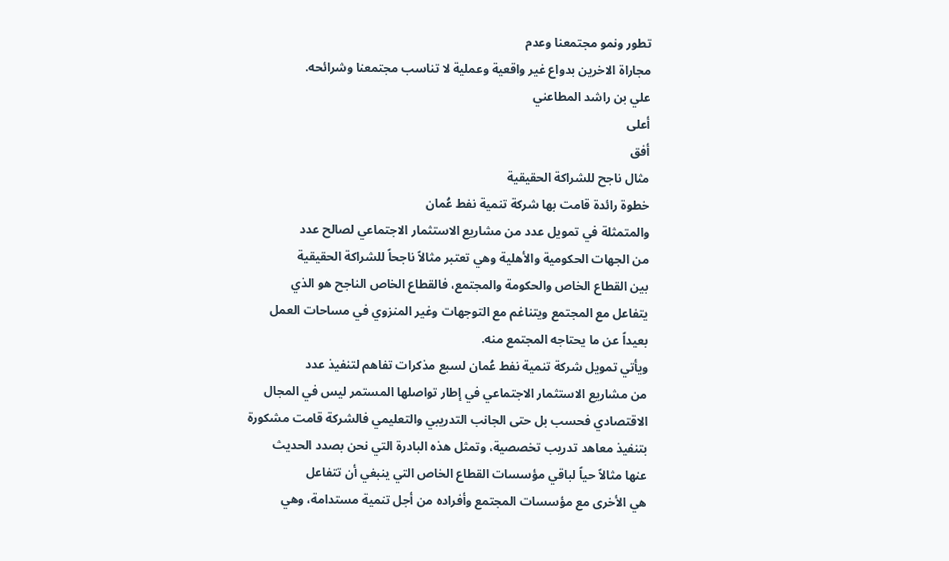تطور ونمو مجتمعنا وعدم
مجاراة الاخرين بدواع غير واقعية وعملية لا تناسب مجتمعنا وشرائحه.
علي بن راشد المطاعني
أعلى
أفق
مثال ناجح للشراكة الحقيقية
خطوة رائدة قامت بها شركة تنمية نفط عُمان
والمتمثلة في تمويل عدد من مشاريع الاستثمار الاجتماعي لصالح عدد
من الجهات الحكومية والأهلية وهي تعتبر مثالاً ناجحاً للشراكة الحقيقية
بين القطاع الخاص والحكومة والمجتمع، فالقطاع الخاص الناجح هو الذي
يتفاعل مع المجتمع ويتناغم مع التوجهات وغير المنزوي في مساحات العمل
بعيداً عن ما يحتاجه المجتمع منه.
ويأتي تمويل شركة تنمية نفط عُمان لسبع مذكرات تفاهم لتنفيذ عدد
من مشاريع الاستثمار الاجتماعي في إطار تواصلها المستمر ليس في المجال
الاقتصادي فحسب بل حتى الجانب التدريبي والتعليمي فالشركة قامت مشكورة
بتنفيذ معاهد تدريب تخصصية، وتمثل هذه البادرة التي نحن بصدد الحديث
عنها مثالاً حياً لباقي مؤسسات القطاع الخاص التي ينبغي أن تتفاعل
هي الأخرى مع مؤسسات المجتمع وأفراده من أجل تنمية مستدامة، وهي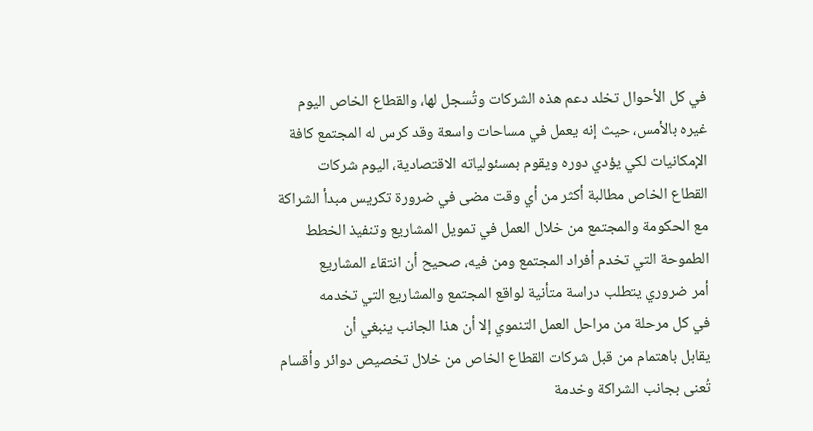في كل الأحوال تخلد دعم هذه الشركات وتُسجل لها، والقطاع الخاص اليوم
غيره بالأمس، حيث إنه يعمل في مساحات واسعة وقد كرس له المجتمع كافة
الإمكانيات لكي يؤدي دوره ويقوم بمسئولياته الاقتصادية، اليوم شركات
القطاع الخاص مطالبة أكثر من أي وقت مضى في ضرورة تكريس مبدأ الشراكة
مع الحكومة والمجتمع من خلال العمل في تمويل المشاريع وتنفيذ الخطط
الطموحة التي تخدم أفراد المجتمع ومن فيه، صحيح أن انتقاء المشاريع
أمر ضروري يتطلب دراسة متأنية لواقع المجتمع والمشاريع التي تخدمه
في كل مرحلة من مراحل العمل التنموي إلا أن هذا الجانب ينبغي أن
يقابل باهتمام من قبل شركات القطاع الخاص من خلال تخصيص دوائر وأقسام
تُعنى بجانب الشراكة وخدمة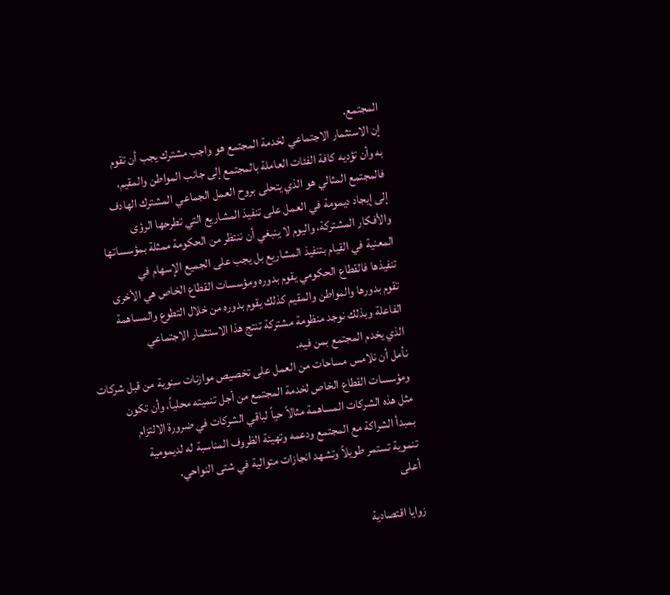المجتمع.
إن الاستثمار الاجتماعي لخدمة المجتمع هو واجب مشترك يجب أن تقوم
به وأن تؤديه كافة الفئات العاملة بالمجتمع إلى جانب المواطن والمقيم،
فالمجتمع المثالي هو الذي يتحلى بروح العمل الجماعي المشترك الهادف
إلى إيجاد ديمومة في العمل على تنفيذ المشاريع التي تطرحها الرؤى
والأفكار المشتركة، واليوم لا ينبغي أن ننتظر من الحكومة ممثلة بمؤسساتها
المعنية في القيام بتنفيذ المشاريع بل يجب على الجميع الإسهام في
تنفيذها فالقطاع الحكومي يقوم بدوره ومؤسسات القطاع الخاص هي الأخرى
تقوم بدورها والمواطن والمقيم كذلك يقوم بدوره من خلال التطوع والمساهمة
الفاعلة وبذلك نوجد منظومة مشتركة تنتج هذا الاستثمار الاجتماعي
الذي يخدم المجتمع بمن فيه.
نأمل أن نلامس مساحات من العمل على تخصيص موازنات سنوية من قبل شركات
ومؤسسات القطاع الخاص لخدمة المجتمع من أجل تنميته محلياً، وأن تكون
مثل هذه الشركات المساهمة مثالاً حياً لباقي الشركات في ضرورة الالتزام
بمبدأ الشراكة مع المجتمع ودعمه وتهيئة الظروف المناسبة له لديمومية
تنموية تستمر طويلاً وتشهد انجازات متوالية في شتى النواحي.
أعلى

زوايا اقتصادية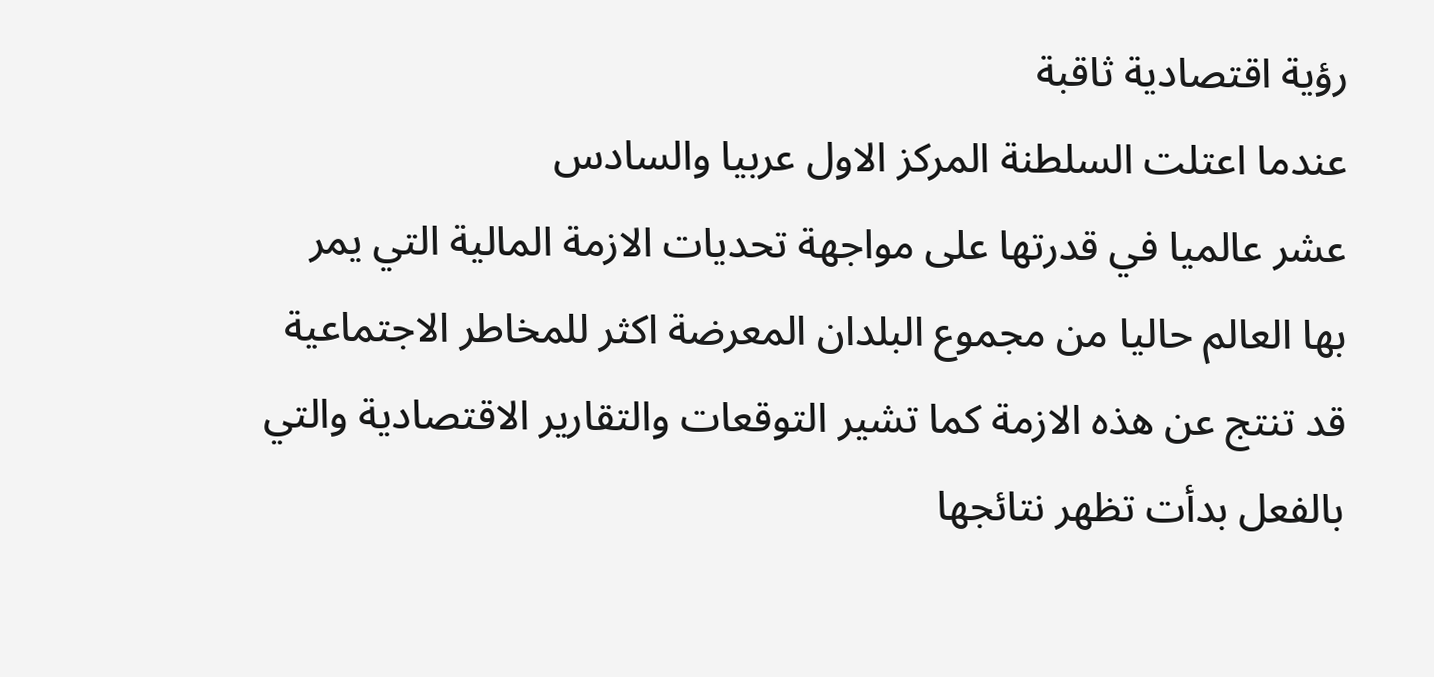رؤية اقتصادية ثاقبة
عندما اعتلت السلطنة المركز الاول عربيا والسادس
عشر عالميا في قدرتها على مواجهة تحديات الازمة المالية التي يمر
بها العالم حاليا من مجموع البلدان المعرضة اكثر للمخاطر الاجتماعية
قد تنتج عن هذه الازمة كما تشير التوقعات والتقارير الاقتصادية والتي
بالفعل بدأت تظهر نتائجها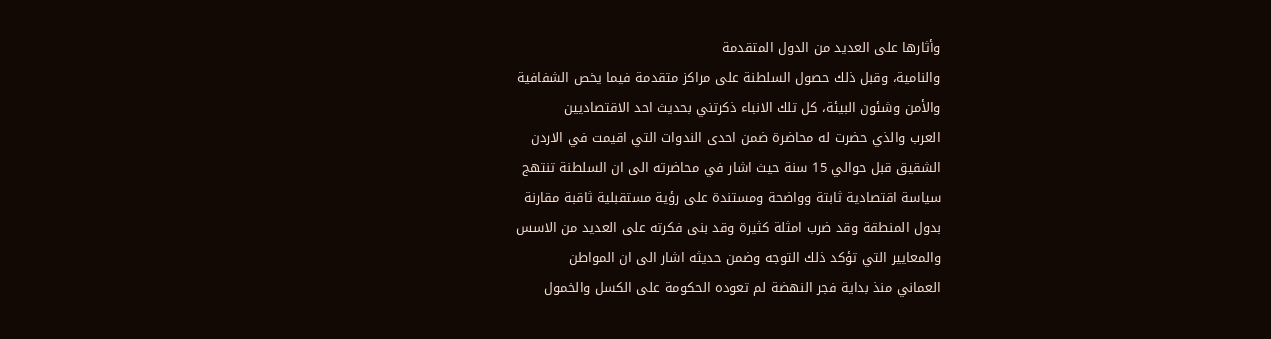وأثارها على العديد من الدول المتقدمة
والنامية، وقبل ذلك حصول السلطنة على مراكز متقدمة فيما يخص الشفافية
والأمن وشئون البيئة، كل تلك الانباء ذكرتني بحديث احد الاقتصاديين
العرب والذي حضرت له محاضرة ضمن احدى الندوات التي اقيمت في الاردن
الشقيق قبل حوالي 15 سنة حيث اشار في محاضرته الى ان السلطنة تنتهج
سياسة اقتصادية ثابتة وواضحة ومستندة على رؤية مستقبلية ثاقبة مقارنة
بدول المنطقة وقد ضرب امثلة كثيرة وقد بنى فكرته على العديد من الاسس
والمعايير التي تؤكد ذلك التوجه وضمن حديثه اشار الى ان المواطن
العماني منذ بداية فجر النهضة لم تعوده الحكومة على الكسل والخمول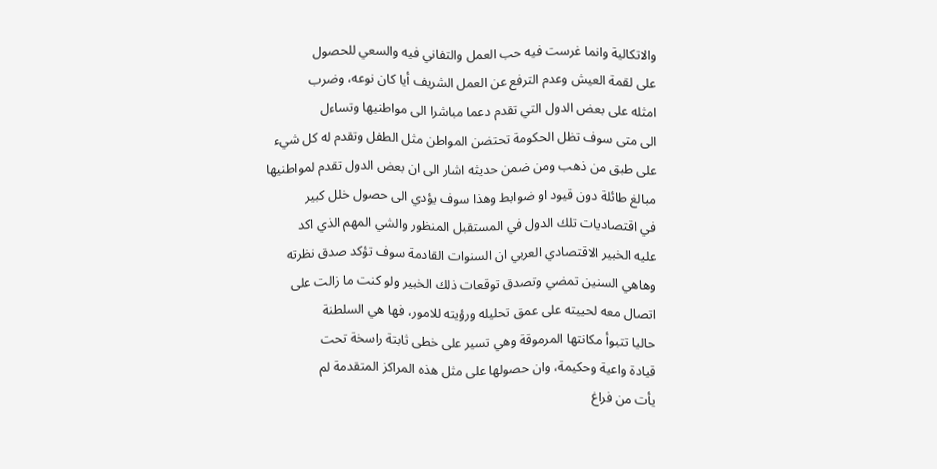والاتكالية وانما غرست فيه حب العمل والتفاني فيه والسعي للحصول
على لقمة العيش وعدم الترفع عن العمل الشريف أيا كان نوعه، وضرب
امثله على بعض الدول التي تقدم دعما مباشرا الى مواطنيها وتساءل
الى متى سوف تظل الحكومة تحتضن المواطن مثل الطفل وتقدم له كل شيء
على طبق من ذهب ومن ضمن حديثه اشار الى ان بعض الدول تقدم لمواطنيها
مبالغ طائلة دون قيود او ضوابط وهذا سوف يؤدي الى حصول خلل كبير
في اقتصاديات تلك الدول في المستقبل المنظور والشي المهم الذي اكد
عليه الخبير الاقتصادي العربي ان السنوات القادمة سوف تؤكد صدق نظرته
وهاهي السنين تمضي وتصدق توقعات ذلك الخبير ولو كنت ما زالت على
اتصال معه لحييته على عمق تحليله ورؤيته للامور، فها هي السلطنة
حاليا تتبوأ مكانتها المرموقة وهي تسير على خطى ثابتة راسخة تحت
قيادة واعية وحكيمة، وان حصولها على مثل هذه المراكز المتقدمة لم
يأت من فراغ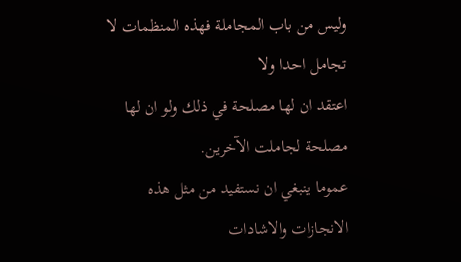وليس من باب المجاملة فهذه المنظمات لا تجامل احدا ولا
اعتقد ان لها مصلحة في ذلك ولو ان لها مصلحة لجاملت الآخرين.
عموما ينبغي ان نستفيد من مثل هذه الانجازات والاشادات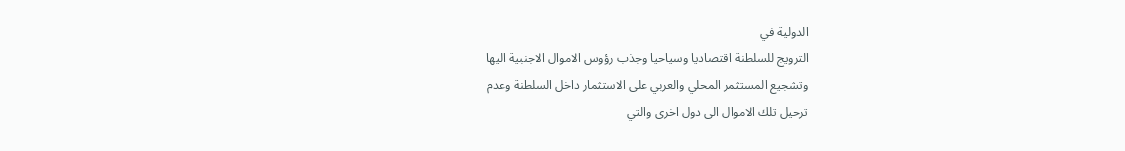الدولية في
الترويج للسلطنة اقتصاديا وسياحيا وجذب رؤوس الاموال الاجنبية اليها
وتشجيع المستثمر المحلي والعربي على الاستثمار داخل السلطنة وعدم
ترحيل تلك الاموال الى دول اخرى والتي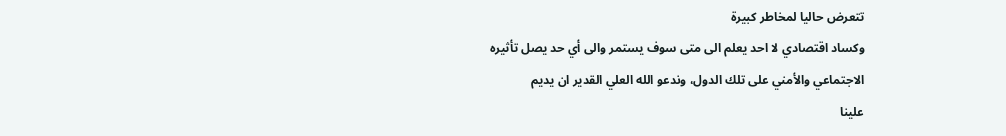تتعرض حاليا لمخاطر كبيرة
وكساد اقتصادي لا احد يعلم الى متى سوف يستمر والى أي حد يصل تأثيره
الاجتماعي والأمني على تلك الدول، وندعو الله العلي القدير ان يديم
علينا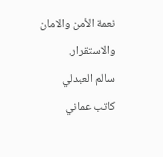نعمة الأمن والامان والاستقرار.
سالم العبدلي
كاتب عماني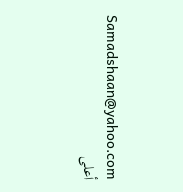Samadshaan@yahoo.com
أعلى